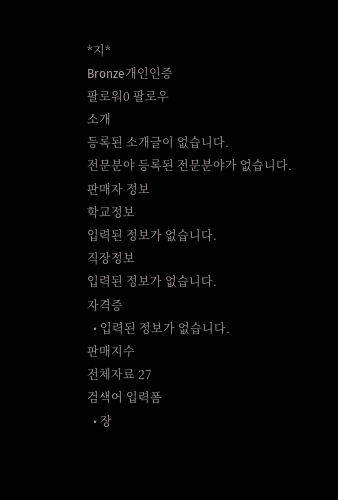*지*
Bronze개인인증
팔로워0 팔로우
소개
등록된 소개글이 없습니다.
전문분야 등록된 전문분야가 없습니다.
판매자 정보
학교정보
입력된 정보가 없습니다.
직장정보
입력된 정보가 없습니다.
자격증
  • 입력된 정보가 없습니다.
판매지수
전체자료 27
검색어 입력폼
  • 장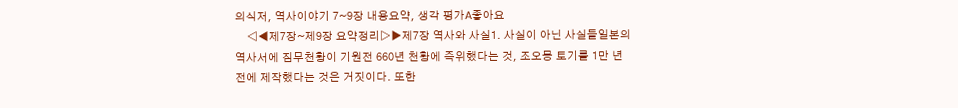의식저, 역사이야기 7~9장 내용요약, 생각 평가A좋아요
    ◁◀제7장~제9장 요약정리▷▶제7장 역사와 사실1. 사실이 아닌 사실들일본의 역사서에 짐무천황이 기원전 660년 천황에 즉위했다는 것, 조오몽 토기를 1만 년 전에 제작했다는 것은 거짓이다. 또한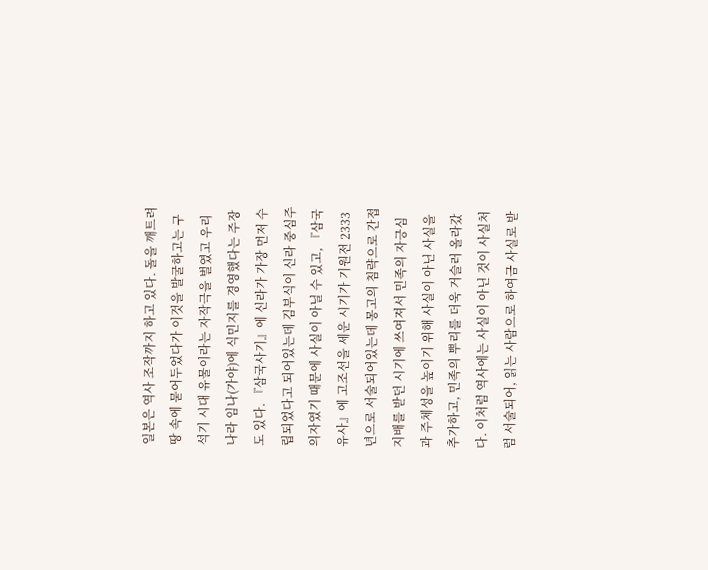일본은 역사 조작까지 하고 있다. 돌을 깨트려 땅 속에 묻어두었다가 이것을 발굴하고는 구석기 시대 유물이라는 자작극을 벌였고 우리나라 임나(가야)에 식민지를 경영했다는 주장도 있다. 『삼국사기』에 신라가 가장 먼저 수립되었다고 되어있는데 김부식이 신라 중심주의자였기 때문에 사실이 아닐 수 있고, 『삼국유사』에 고조선을 세운 시기가 기원전 2333년으로 서술되어있는데 몽고의 침략으로 간접지배를 받던 시기에 쓰여져서 민족의 자긍심과 주체성을 높이기 위해 사실이 아닌 사실을 추가하고, 민족의 뿌리를 더욱 거슬러 올라갔다. 이처럼 역사에는 사실이 아닌 것이 사실처럼 서술되어, 읽는 사람으로 하여금 사실로 받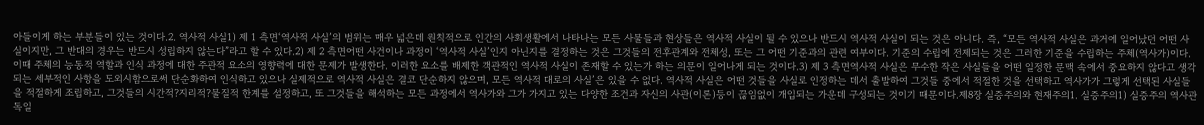아들이게 하는 부분들이 있는 것이다.2. 역사적 사실1) 제 1 측면‘역사적 사실’의 범위는 매우 넓은데 원칙적으로 인간의 사회생활에서 나타나는 모든 사물들과 현상들은 역사적 사실이 될 수 있으나 반드시 역사적 사실이 되는 것은 아니다. 즉, “모든 역사적 사실은 과거에 일어났던 어떤 사실이지만, 그 반대의 경우는 반드시 성립하지 않는다”라고 할 수 있다.2) 제 2 측면어떤 사건이나 과정이 ‘역사적 사실’인지 아닌지를 결정하는 것은 그것들의 전후관계와 전체성, 또는 그 어떤 기준과의 관련 여부이다. 기준의 수립에 전제되는 것은 그러한 기준을 수립하는 주체(역사가)이다. 이때 주체의 능동적 역할과 인식 과정에 대한 주관적 요소의 영향력에 대한 문제가 발생한다. 이러한 요소를 배제한 객관적인 역사적 사실이 존재할 수 있는가 하는 의문이 일어나게 되는 것이다.3) 제 3 측면역사적 사실은 무수한 작은 사실들을 어떤 일정한 문맥 속에서 중요하지 않다고 생각되는 세부적인 사항을 도외시함으로써 단순화하여 인식하고 있으나 실제적으로 역사적 사실은 결코 단순하지 않으며, 모든 역사적 대로의 사실’은 있을 수 없다. 역사적 사실은 어떤 것들을 사실로 인정하는 데서 출발하여 그것들 중에서 적절한 것을 선택하고 역사가가 그렇게 선택된 사실들을 적절하게 조립하고, 그것들의 시간적?지리적?물질적 한계를 설정하고, 또 그것들을 해석하는 모든 과정에서 역사가와 그가 가지고 있는 다양한 조건과 자신의 사관(이론)등이 끊임없이 개입되는 가운데 구성되는 것이기 때문이다.제8장 실증주의와 현재주의1. 실증주의1) 실증주의 역사관독일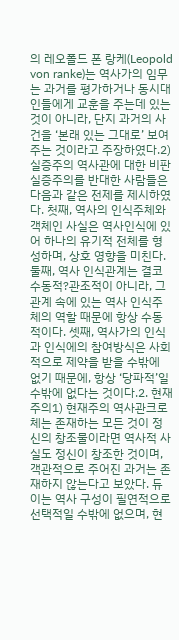의 레오폴드 폰 랑케(Leopold von ranke)는 역사가의 임무는 과거를 평가하거나 동시대인들에게 교훈을 주는데 있는 것이 아니라, 단지 과거의 사건을 ‘본래 있는 그대로’ 보여주는 것이라고 주장하였다.2) 실증주의 역사관에 대한 비판실증주의를 반대한 사람들은 다음과 같은 전제를 제시하였다. 첫째, 역사의 인식주체와 객체인 사실은 역사인식에 있어 하나의 유기적 전체를 형성하며, 상호 영향을 미친다. 둘째, 역사 인식관계는 결코 수동적?관조적이 아니라, 그 관계 속에 있는 역사 인식주체의 역할 때문에 항상 수동적이다. 셋째, 역사가의 인식과 인식에의 참여방식은 사회적으로 제약을 받을 수밖에 없기 때문에, 항상 ‘당파적’일 수밖에 없다는 것이다.2. 현재주의1) 현재주의 역사관크로체는 존재하는 모든 것이 정신의 창조물이라면 역사적 사실도 정신이 창조한 것이며, 객관적으로 주어진 과거는 존재하지 않는다고 보았다. 듀이는 역사 구성이 필연적으로 선택적일 수밖에 없으며, 현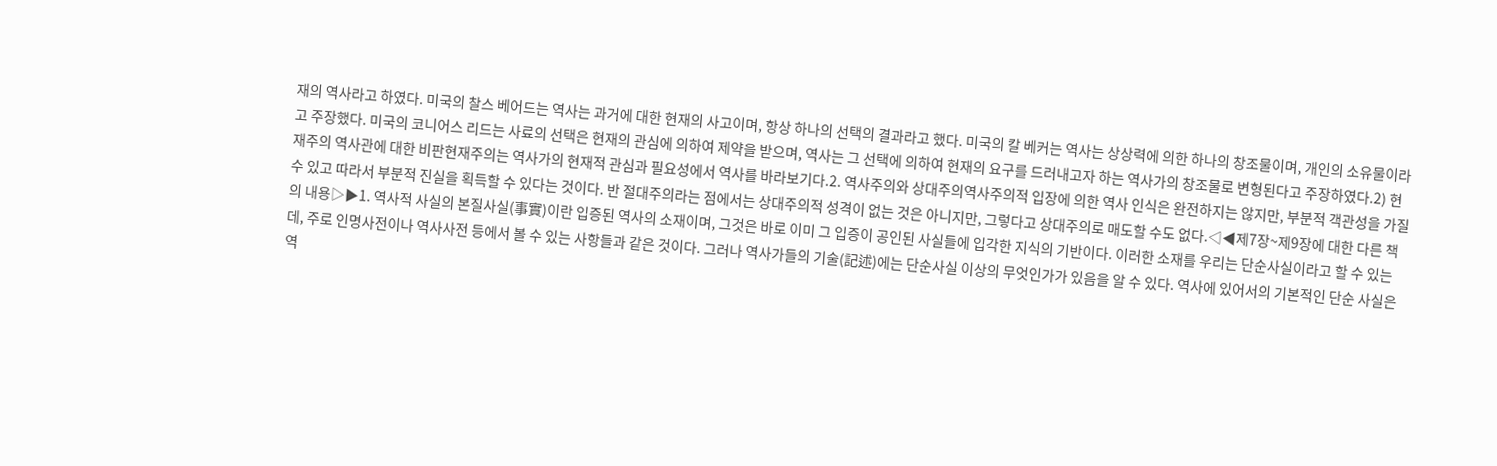재의 역사라고 하였다. 미국의 찰스 베어드는 역사는 과거에 대한 현재의 사고이며, 항상 하나의 선택의 결과라고 했다. 미국의 칼 베커는 역사는 상상력에 의한 하나의 창조물이며, 개인의 소유물이라고 주장했다. 미국의 코니어스 리드는 사료의 선택은 현재의 관심에 의하여 제약을 받으며, 역사는 그 선택에 의하여 현재의 요구를 드러내고자 하는 역사가의 창조물로 변형된다고 주장하였다.2) 현재주의 역사관에 대한 비판현재주의는 역사가의 현재적 관심과 필요성에서 역사를 바라보기다.2. 역사주의와 상대주의역사주의적 입장에 의한 역사 인식은 완전하지는 않지만, 부분적 객관성을 가질 수 있고 따라서 부분적 진실을 획득할 수 있다는 것이다. 반 절대주의라는 점에서는 상대주의적 성격이 없는 것은 아니지만, 그렇다고 상대주의로 매도할 수도 없다.◁◀제7장~제9장에 대한 다른 책의 내용▷▶1. 역사적 사실의 본질사실(事實)이란 입증된 역사의 소재이며, 그것은 바로 이미 그 입증이 공인된 사실들에 입각한 지식의 기반이다. 이러한 소재를 우리는 단순사실이라고 할 수 있는데, 주로 인명사전이나 역사사전 등에서 볼 수 있는 사항들과 같은 것이다. 그러나 역사가들의 기술(記述)에는 단순사실 이상의 무엇인가가 있음을 알 수 있다. 역사에 있어서의 기본적인 단순 사실은 역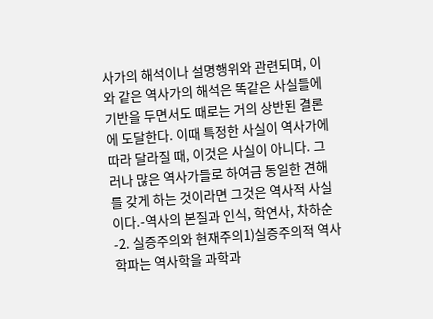사가의 해석이나 설명행위와 관련되며, 이와 같은 역사가의 해석은 똑같은 사실들에 기반을 두면서도 때로는 거의 상반된 결론에 도달한다. 이때 특정한 사실이 역사가에 따라 달라질 때, 이것은 사실이 아니다. 그러나 많은 역사가들로 하여금 동일한 견해를 갖게 하는 것이라면 그것은 역사적 사실이다.-역사의 본질과 인식, 학연사, 차하순-2. 실증주의와 현재주의1)실증주의적 역사학파는 역사학을 과학과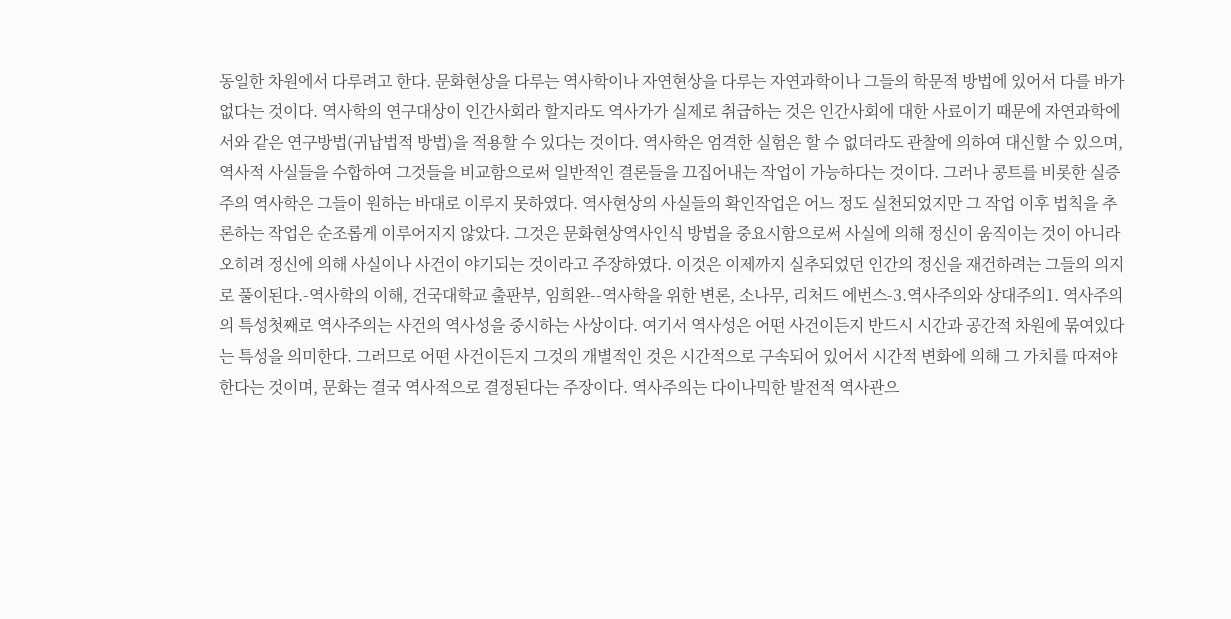동일한 차원에서 다루려고 한다. 문화현상을 다루는 역사학이나 자연현상을 다루는 자연과학이나 그들의 학문적 방법에 있어서 다를 바가 없다는 것이다. 역사학의 연구대상이 인간사회라 할지라도 역사가가 실제로 취급하는 것은 인간사회에 대한 사료이기 때문에 자연과학에서와 같은 연구방법(귀납법적 방법)을 적용할 수 있다는 것이다. 역사학은 엄격한 실험은 할 수 없더라도 관찰에 의하여 대신할 수 있으며, 역사적 사실들을 수합하여 그것들을 비교함으로써 일반적인 결론들을 끄집어내는 작업이 가능하다는 것이다. 그러나 콩트를 비롯한 실증주의 역사학은 그들이 원하는 바대로 이루지 못하였다. 역사현상의 사실들의 확인작업은 어느 정도 실천되었지만 그 작업 이후 법칙을 추론하는 작업은 순조롭게 이루어지지 않았다. 그것은 문화현상역사인식 방법을 중요시함으로써 사실에 의해 정신이 움직이는 것이 아니라 오히려 정신에 의해 사실이나 사건이 야기되는 것이라고 주장하였다. 이것은 이제까지 실추되었던 인간의 정신을 재건하려는 그들의 의지로 풀이된다.-역사학의 이해, 건국대학교 출판부, 임희완--역사학을 위한 변론, 소나무, 리처드 에번스-3.역사주의와 상대주의1. 역사주의의 특성첫째로 역사주의는 사건의 역사성을 중시하는 사상이다. 여기서 역사성은 어떤 사건이든지 반드시 시간과 공간적 차원에 묶여있다는 특성을 의미한다. 그러므로 어떤 사건이든지 그것의 개별적인 것은 시간적으로 구속되어 있어서 시간적 변화에 의해 그 가치를 따져야 한다는 것이며, 문화는 결국 역사적으로 결정된다는 주장이다. 역사주의는 다이나믹한 발전적 역사관으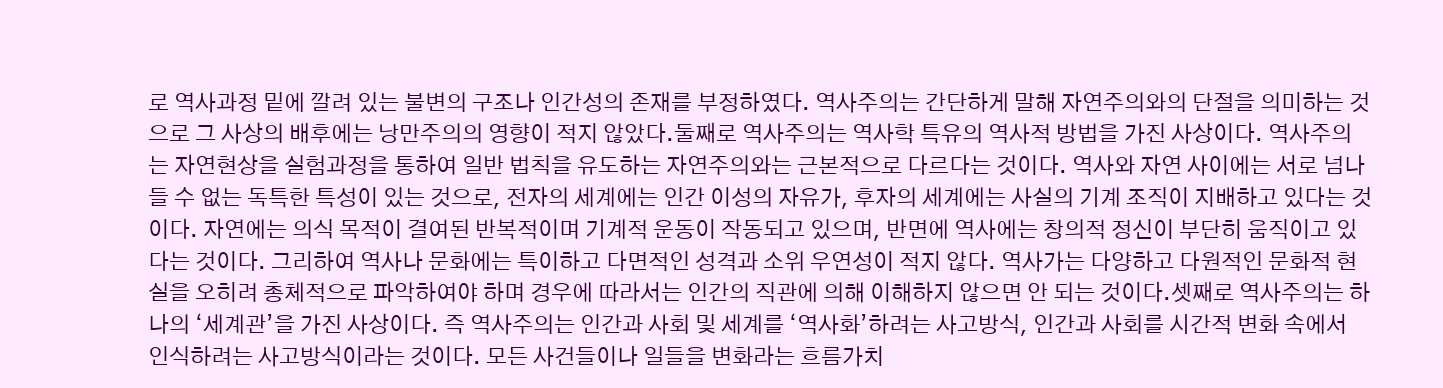로 역사과정 밑에 깔려 있는 불변의 구조나 인간성의 존재를 부정하였다. 역사주의는 간단하게 말해 자연주의와의 단절을 의미하는 것으로 그 사상의 배후에는 낭만주의의 영향이 적지 않았다.둘째로 역사주의는 역사학 특유의 역사적 방법을 가진 사상이다. 역사주의는 자연현상을 실험과정을 통하여 일반 법칙을 유도하는 자연주의와는 근본적으로 다르다는 것이다. 역사와 자연 사이에는 서로 넘나들 수 없는 독특한 특성이 있는 것으로, 전자의 세계에는 인간 이성의 자유가, 후자의 세계에는 사실의 기계 조직이 지배하고 있다는 것이다. 자연에는 의식 목적이 결여된 반복적이며 기계적 운동이 작동되고 있으며, 반면에 역사에는 창의적 정신이 부단히 움직이고 있다는 것이다. 그리하여 역사나 문화에는 특이하고 다면적인 성격과 소위 우연성이 적지 않다. 역사가는 다양하고 다원적인 문화적 현실을 오히려 총체적으로 파악하여야 하며 경우에 따라서는 인간의 직관에 의해 이해하지 않으면 안 되는 것이다.셋째로 역사주의는 하나의 ‘세계관’을 가진 사상이다. 즉 역사주의는 인간과 사회 및 세계를 ‘역사화’하려는 사고방식, 인간과 사회를 시간적 변화 속에서 인식하려는 사고방식이라는 것이다. 모든 사건들이나 일들을 변화라는 흐름가치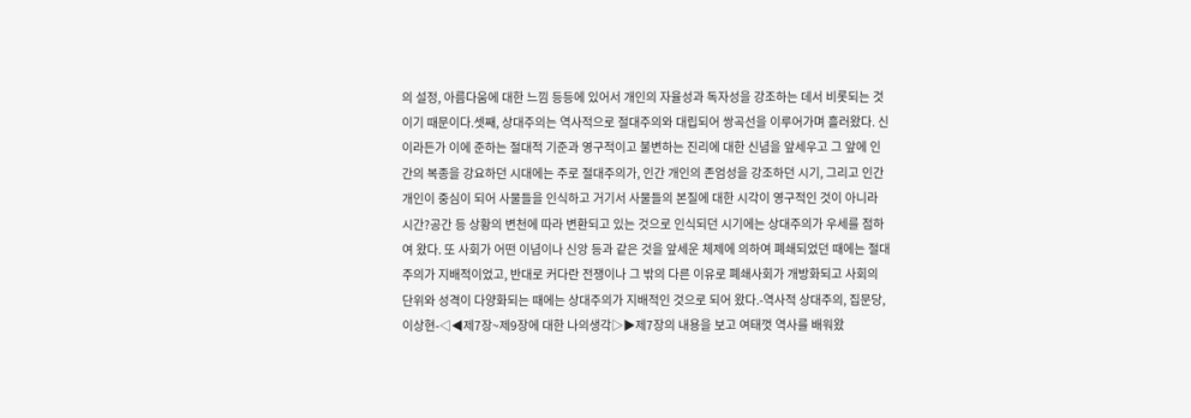의 설정, 아름다움에 대한 느낌 등등에 있어서 개인의 자율성과 독자성을 강조하는 데서 비롯되는 것이기 때문이다.셋째, 상대주의는 역사적으로 절대주의와 대립되어 쌍곡선을 이루어가며 흘러왔다. 신이라든가 이에 준하는 절대적 기준과 영구적이고 불변하는 진리에 대한 신념을 앞세우고 그 앞에 인간의 복종을 강요하던 시대에는 주로 절대주의가, 인간 개인의 존엄성을 강조하던 시기, 그리고 인간개인이 중심이 되어 사물들을 인식하고 거기서 사물들의 본질에 대한 시각이 영구적인 것이 아니라 시간?공간 등 상황의 변천에 따라 변환되고 있는 것으로 인식되던 시기에는 상대주의가 우세를 점하여 왔다. 또 사회가 어떤 이념이나 신앙 등과 같은 것을 앞세운 체제에 의하여 폐쇄되었던 때에는 절대주의가 지배적이었고, 반대로 커다란 전쟁이나 그 밖의 다른 이유로 폐쇄사회가 개방화되고 사회의 단위와 성격이 다양화되는 때에는 상대주의가 지배적인 것으로 되어 왔다.-역사적 상대주의, 집문당, 이상현-◁◀제7장~제9장에 대한 나의생각▷▶제7장의 내용을 보고 여태껏 역사를 배워왔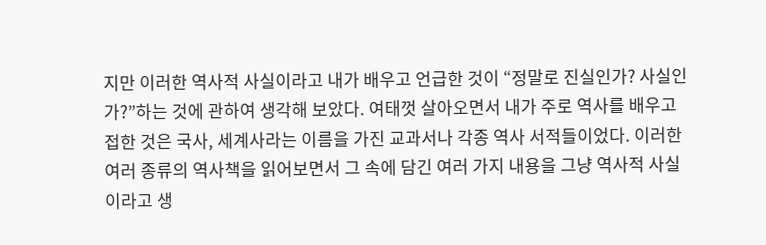지만 이러한 역사적 사실이라고 내가 배우고 언급한 것이 “정말로 진실인가? 사실인가?”하는 것에 관하여 생각해 보았다. 여태껏 살아오면서 내가 주로 역사를 배우고 접한 것은 국사, 세계사라는 이름을 가진 교과서나 각종 역사 서적들이었다. 이러한 여러 종류의 역사책을 읽어보면서 그 속에 담긴 여러 가지 내용을 그냥 역사적 사실이라고 생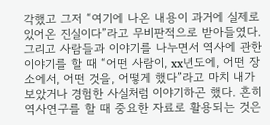각했고 그저 “여기에 나온 내용이 과거에 실제로 있어온 진실이다”라고 무비판적으로 받아들였다. 그리고 사람들과 이야기를 나누면서 역사에 관한 이야기를 할 때 “어떤 사람이, xx년도에, 어떤 장소에서, 어떤 것을, 어떻게 했다”라고 마치 내가 보았거나 경험한 사실처럼 이야기하곤 했다. 흔히 역사연구를 할 때 중요한 자료로 활용되는 것은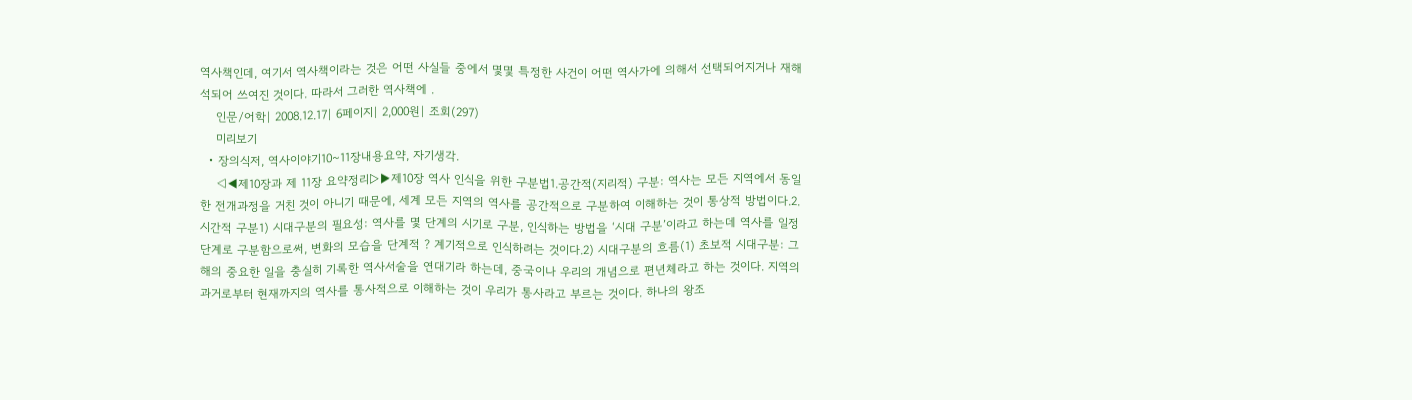역사책인데, 여기서 역사책이라는 것은 어떤 사실들 중에서 몇몇 특정한 사건이 어떤 역사가에 의해서 선택되어지거나 재해석되어 쓰여진 것이다. 따라서 그러한 역사책에 .
    인문/어학| 2008.12.17| 6페이지| 2,000원| 조회(297)
    미리보기
  • 장의식저, 역사이야기10~11장내용요약, 자기생각.
    ◁◀제10장과 제 11장 요약정리▷▶제10장 역사 인식을 위한 구분법1.공간적(지리적) 구분: 역사는 모든 지역에서 동일한 전개과정을 거친 것이 아니기 때문에, 세계 모든 지역의 역사를 공간적으로 구분하여 이해하는 것이 통상적 방법이다.2. 시간적 구분1) 시대구분의 필요성: 역사를 몇 단계의 시기로 구분, 인식하는 방법을 ‘시대 구분’이라고 하는데 역사를 일정 단계로 구분함으로써, 변화의 모습을 단계적 ? 계기적으로 인식하려는 것이다.2) 시대구분의 흐름(1) 초보적 시대구분: 그해의 중요한 일을 충실히 기록한 역사서술을 연대기라 하는데, 중국이나 우리의 개념으로 편년체라고 하는 것이다. 지역의 과거로부터 현재까지의 역사를 통사적으로 이해하는 것이 우리가 통사라고 부르는 것이다. 하나의 왕조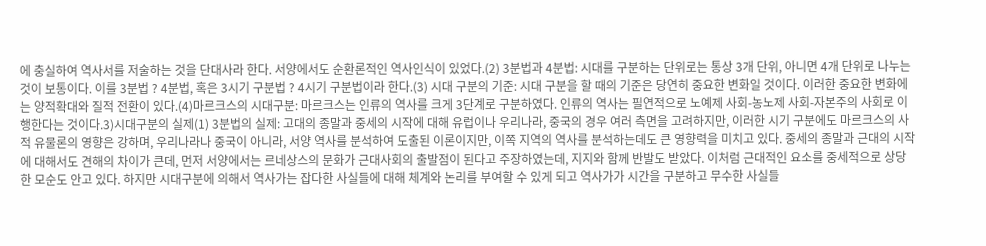에 충실하여 역사서를 저술하는 것을 단대사라 한다. 서양에서도 순환론적인 역사인식이 있었다.(2) 3분법과 4분법: 시대를 구분하는 단위로는 통상 3개 단위, 아니면 4개 단위로 나누는 것이 보통이다. 이를 3분법 ? 4분법, 혹은 3시기 구분법 ? 4시기 구분법이라 한다.(3) 시대 구분의 기준: 시대 구분을 할 때의 기준은 당연히 중요한 변화일 것이다. 이러한 중요한 변화에는 양적확대와 질적 전환이 있다.(4)마르크스의 시대구분: 마르크스는 인류의 역사를 크게 3단계로 구분하였다. 인류의 역사는 필연적으로 노예제 사회-농노제 사회-자본주의 사회로 이행한다는 것이다.3)시대구분의 실제(1) 3분법의 실제: 고대의 종말과 중세의 시작에 대해 유럽이나 우리나라, 중국의 경우 여러 측면을 고려하지만, 이러한 시기 구분에도 마르크스의 사적 유물론의 영향은 강하며, 우리나라나 중국이 아니라, 서양 역사를 분석하여 도출된 이론이지만, 이쪽 지역의 역사를 분석하는데도 큰 영향력을 미치고 있다. 중세의 종말과 근대의 시작에 대해서도 견해의 차이가 큰데, 먼저 서양에서는 르네상스의 문화가 근대사회의 출발점이 된다고 주장하였는데, 지지와 함께 반발도 받았다. 이처럼 근대적인 요소를 중세적으로 상당한 모순도 안고 있다. 하지만 시대구분에 의해서 역사가는 잡다한 사실들에 대해 체계와 논리를 부여할 수 있게 되고 역사가가 시간을 구분하고 무수한 사실들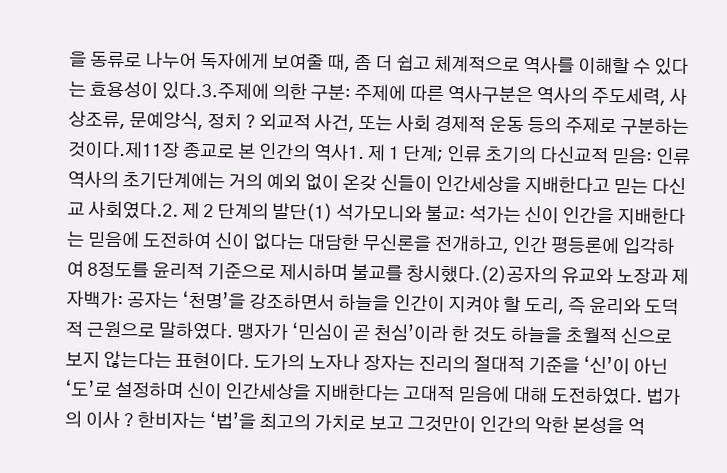을 동류로 나누어 독자에게 보여줄 때, 좀 더 쉽고 체계적으로 역사를 이해할 수 있다는 효용성이 있다.3.주제에 의한 구분: 주제에 따른 역사구분은 역사의 주도세력, 사상조류, 문예양식, 정치 ? 외교적 사건, 또는 사회 경제적 운동 등의 주제로 구분하는 것이다.제11장 종교로 본 인간의 역사1. 제 1 단계; 인류 초기의 다신교적 믿음: 인류 역사의 초기단계에는 거의 예외 없이 온갖 신들이 인간세상을 지배한다고 믿는 다신교 사회였다.2. 제 2 단계의 발단(1) 석가모니와 불교: 석가는 신이 인간을 지배한다는 믿음에 도전하여 신이 없다는 대담한 무신론을 전개하고, 인간 평등론에 입각하여 8정도를 윤리적 기준으로 제시하며 불교를 창시했다.(2)공자의 유교와 노장과 제자백가: 공자는 ‘천명’을 강조하면서 하늘을 인간이 지켜야 할 도리, 즉 윤리와 도덕적 근원으로 말하였다. 맹자가 ‘민심이 곧 천심’이라 한 것도 하늘을 초월적 신으로 보지 않는다는 표현이다. 도가의 노자나 장자는 진리의 절대적 기준을 ‘신’이 아닌 ‘도’로 설정하며 신이 인간세상을 지배한다는 고대적 믿음에 대해 도전하였다. 법가의 이사 ? 한비자는 ‘법’을 최고의 가치로 보고 그것만이 인간의 악한 본성을 억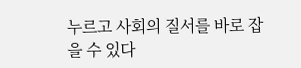누르고 사회의 질서를 바로 잡을 수 있다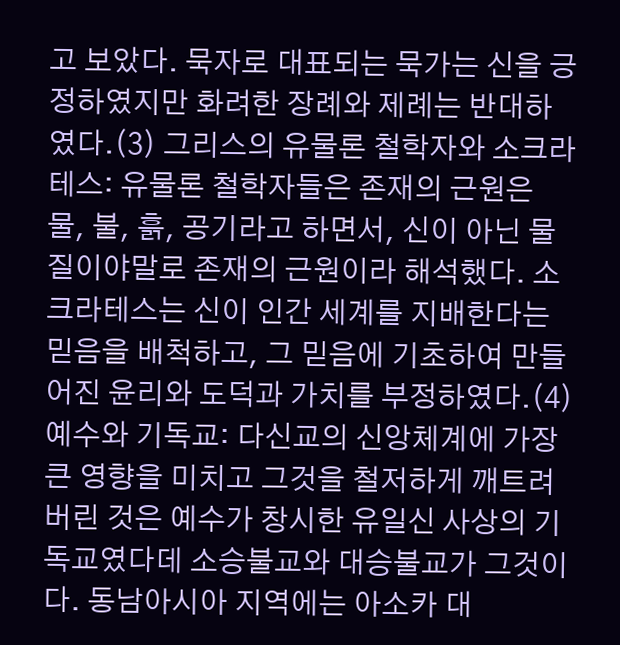고 보았다. 묵자로 대표되는 묵가는 신을 긍정하였지만 화려한 장례와 제례는 반대하였다.(3) 그리스의 유물론 철학자와 소크라테스: 유물론 철학자들은 존재의 근원은 물, 불, 흙, 공기라고 하면서, 신이 아닌 물질이야말로 존재의 근원이라 해석했다. 소크라테스는 신이 인간 세계를 지배한다는 믿음을 배척하고, 그 믿음에 기초하여 만들어진 윤리와 도덕과 가치를 부정하였다.(4) 예수와 기독교: 다신교의 신앙체계에 가장 큰 영향을 미치고 그것을 철저하게 깨트려버린 것은 예수가 창시한 유일신 사상의 기독교였다데 소승불교와 대승불교가 그것이다. 동남아시아 지역에는 아소카 대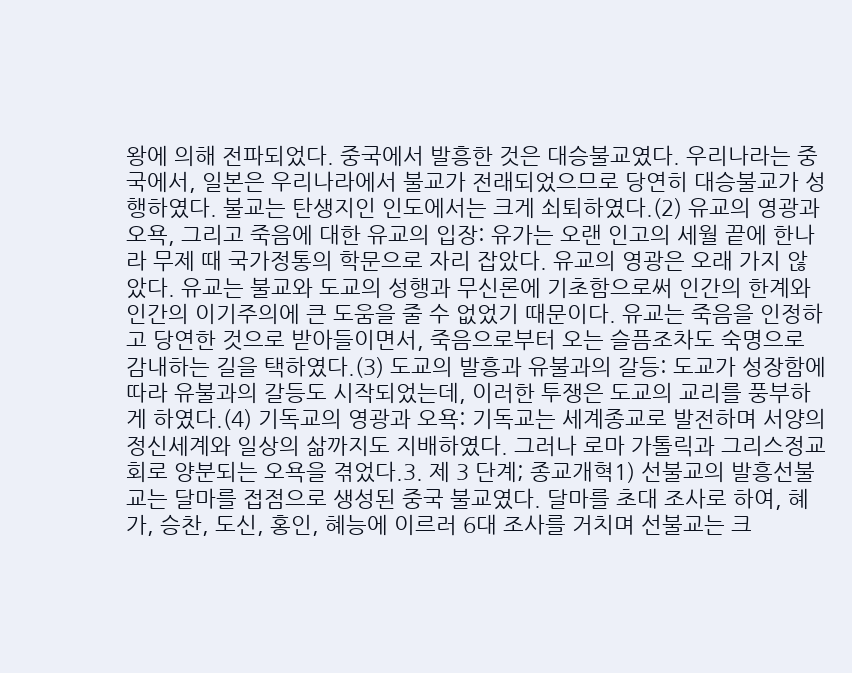왕에 의해 전파되었다. 중국에서 발흥한 것은 대승불교였다. 우리나라는 중국에서, 일본은 우리나라에서 불교가 전래되었으므로 당연히 대승불교가 성행하였다. 불교는 탄생지인 인도에서는 크게 쇠퇴하였다.(2) 유교의 영광과 오욕, 그리고 죽음에 대한 유교의 입장: 유가는 오랜 인고의 세월 끝에 한나라 무제 때 국가정통의 학문으로 자리 잡았다. 유교의 영광은 오래 가지 않았다. 유교는 불교와 도교의 성행과 무신론에 기초함으로써 인간의 한계와 인간의 이기주의에 큰 도움을 줄 수 없었기 때문이다. 유교는 죽음을 인정하고 당연한 것으로 받아들이면서, 죽음으로부터 오는 슬픔조차도 숙명으로 감내하는 길을 택하였다.(3) 도교의 발흥과 유불과의 갈등: 도교가 성장함에 따라 유불과의 갈등도 시작되었는데, 이러한 투쟁은 도교의 교리를 풍부하게 하였다.(4) 기독교의 영광과 오욕: 기독교는 세계종교로 발전하며 서양의 정신세계와 일상의 삶까지도 지배하였다. 그러나 로마 가톨릭과 그리스정교회로 양분되는 오욕을 겪었다.3. 제 3 단계; 종교개혁1) 선불교의 발흥선불교는 달마를 접점으로 생성된 중국 불교였다. 달마를 초대 조사로 하여, 혜가, 승찬, 도신, 홍인, 혜능에 이르러 6대 조사를 거치며 선불교는 크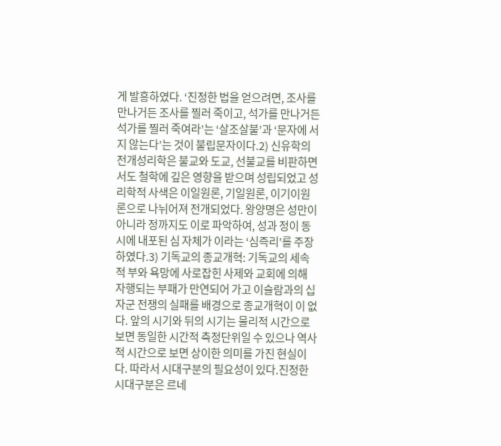게 발흥하였다. ‘진정한 법을 얻으려면, 조사를 만나거든 조사를 찔러 죽이고, 석가를 만나거든 석가를 찔러 죽여라’는 ‘살조살불’과 ‘문자에 서지 않는다’는 것이 불립문자이다.2) 신유학의 전개성리학은 불교와 도교, 선불교를 비판하면서도 철학에 깊은 영향을 받으며 성립되었고 성리학적 사색은 이일원론, 기일원론, 이기이원론으로 나뉘어져 전개되었다. 왕양명은 성만이 아니라 정까지도 이로 파악하여, 성과 정이 동시에 내포된 심 자체가 이라는 ‘심즉리’를 주장하였다.3) 기독교의 종교개혁: 기독교의 세속적 부와 욕망에 사로잡힌 사제와 교회에 의해 자행되는 부패가 만연되어 가고 이슬람과의 십자군 전쟁의 실패를 배경으로 종교개혁이 이 없다. 앞의 시기와 뒤의 시기는 물리적 시간으로 보면 동일한 시간적 측정단위일 수 있으나 역사적 시간으로 보면 상이한 의미를 가진 현실이다. 따라서 시대구분의 필요성이 있다.진정한 시대구분은 르네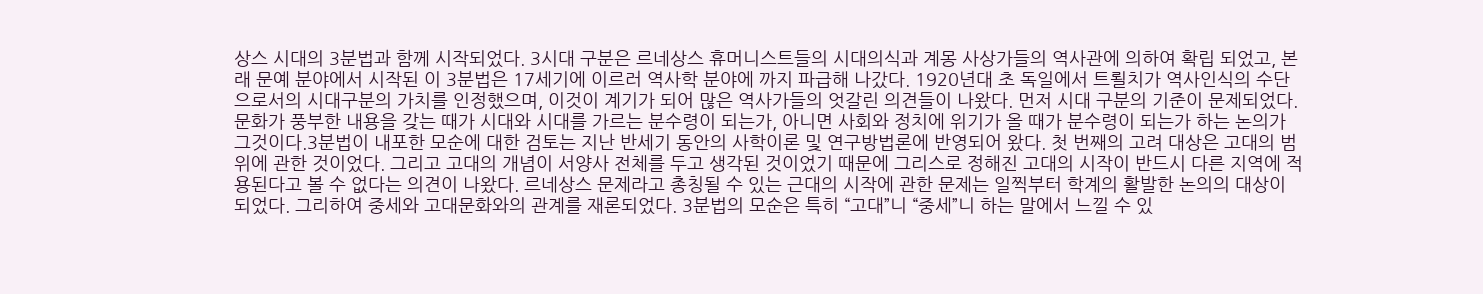상스 시대의 3분법과 함께 시작되었다. 3시대 구분은 르네상스 휴머니스트들의 시대의식과 계몽 사상가들의 역사관에 의하여 확립 되었고, 본래 문예 분야에서 시작된 이 3분법은 17세기에 이르러 역사학 분야에 까지 파급해 나갔다. 1920년대 초 독일에서 트뢸치가 역사인식의 수단으로서의 시대구분의 가치를 인정했으며, 이것이 계기가 되어 많은 역사가들의 엇갈린 의견들이 나왔다. 먼저 시대 구분의 기준이 문제되었다. 문화가 풍부한 내용을 갖는 때가 시대와 시대를 가르는 분수령이 되는가, 아니면 사회와 정치에 위기가 올 때가 분수령이 되는가 하는 논의가 그것이다.3분법이 내포한 모순에 대한 검토는 지난 반세기 동안의 사학이론 및 연구방법론에 반영되어 왔다. 첫 번째의 고려 대상은 고대의 범위에 관한 것이었다. 그리고 고대의 개념이 서양사 전체를 두고 생각된 것이었기 때문에 그리스로 정해진 고대의 시작이 반드시 다른 지역에 적용된다고 볼 수 없다는 의견이 나왔다. 르네상스 문제라고 총칭될 수 있는 근대의 시작에 관한 문제는 일찍부터 학계의 활발한 논의의 대상이 되었다. 그리하여 중세와 고대문화와의 관계를 재론되었다. 3분법의 모순은 특히 “고대”니 “중세”니 하는 말에서 느낄 수 있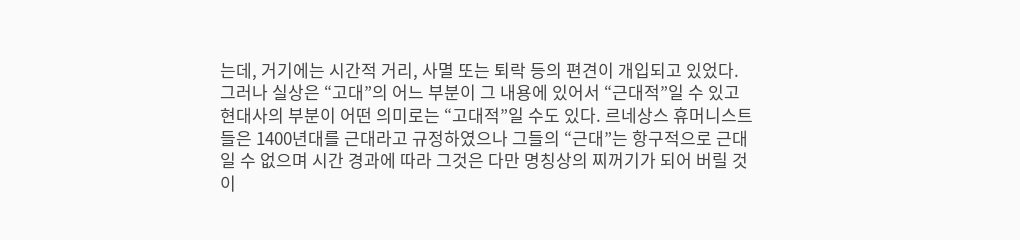는데, 거기에는 시간적 거리, 사멸 또는 퇴락 등의 편견이 개입되고 있었다. 그러나 실상은 “고대”의 어느 부분이 그 내용에 있어서 “근대적”일 수 있고 현대사의 부분이 어떤 의미로는 “고대적”일 수도 있다. 르네상스 휴머니스트들은 1400년대를 근대라고 규정하였으나 그들의 “근대”는 항구적으로 근대일 수 없으며 시간 경과에 따라 그것은 다만 명칭상의 찌꺼기가 되어 버릴 것이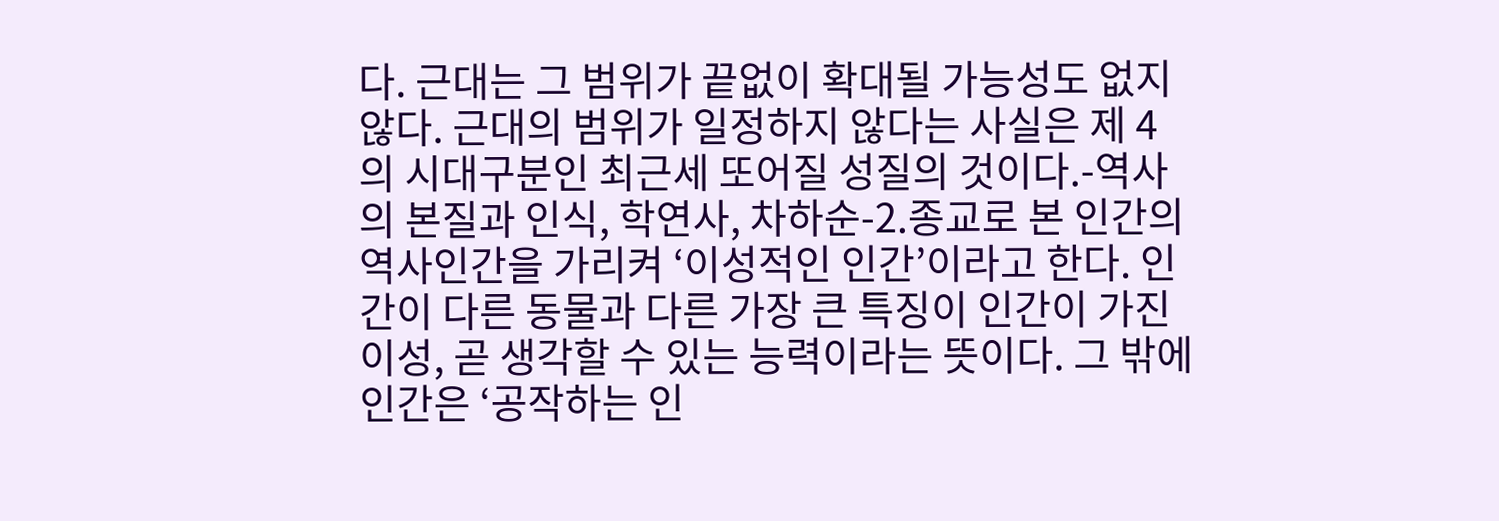다. 근대는 그 범위가 끝없이 확대될 가능성도 없지 않다. 근대의 범위가 일정하지 않다는 사실은 제 4 의 시대구분인 최근세 또어질 성질의 것이다.-역사의 본질과 인식, 학연사, 차하순-2.종교로 본 인간의 역사인간을 가리켜 ‘이성적인 인간’이라고 한다. 인간이 다른 동물과 다른 가장 큰 특징이 인간이 가진 이성, 곧 생각할 수 있는 능력이라는 뜻이다. 그 밖에 인간은 ‘공작하는 인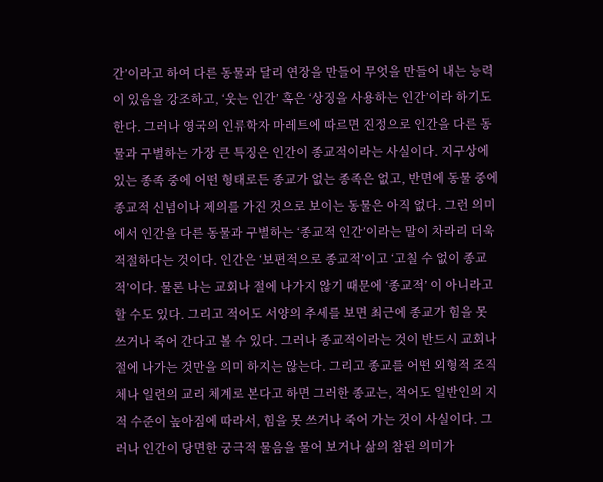간’이라고 하여 다른 동물과 달리 연장을 만들어 무엇을 만들어 내는 능력이 있음을 강조하고, ‘웃는 인간’ 혹은 ‘상징을 사용하는 인간’이라 하기도 한다. 그러나 영국의 인류학자 마레트에 따르면 진정으로 인간을 다른 동물과 구별하는 가장 큰 특징은 인간이 종교적이라는 사실이다. 지구상에 있는 종족 중에 어떤 형태로든 종교가 없는 종족은 없고, 반면에 동물 중에 종교적 신념이나 제의를 가진 것으로 보이는 동물은 아직 없다. 그런 의미에서 인간을 다른 동물과 구별하는 ‘종교적 인간’이라는 말이 차라리 더욱 적절하다는 것이다. 인간은 ‘보편적으로 종교적’이고 ‘고칠 수 없이 종교적’이다. 물론 나는 교회나 절에 나가지 않기 때문에 ‘종교적’ 이 아니라고 할 수도 있다. 그리고 적어도 서양의 추세를 보면 최근에 종교가 힘을 못 쓰거나 죽어 간다고 볼 수 있다. 그러나 종교적이라는 것이 반드시 교회나 절에 나가는 것만을 의미 하지는 않는다. 그리고 종교를 어떤 외형적 조직체나 일련의 교리 체계로 본다고 하면 그러한 종교는, 적어도 일반인의 지적 수준이 높아짐에 따라서, 힘을 못 쓰거나 죽어 가는 것이 사실이다. 그러나 인간이 당면한 궁극적 물음을 물어 보거나 삶의 참된 의미가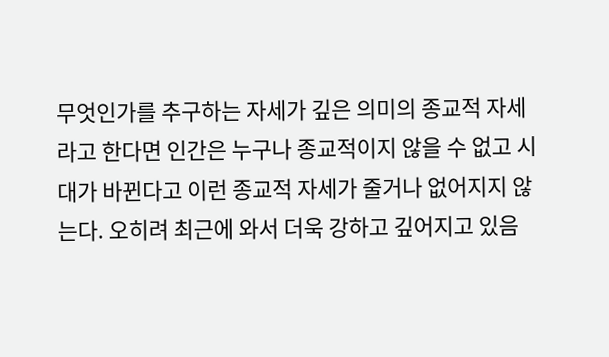무엇인가를 추구하는 자세가 깊은 의미의 종교적 자세라고 한다면 인간은 누구나 종교적이지 않을 수 없고 시대가 바뀐다고 이런 종교적 자세가 줄거나 없어지지 않는다. 오히려 최근에 와서 더욱 강하고 깊어지고 있음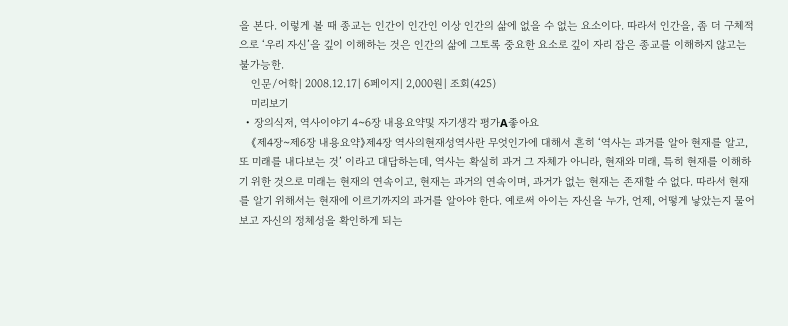을 본다. 이렇게 볼 때 종교는 인간이 인간인 이상 인간의 삶에 없을 수 없는 요소이다. 따라서 인간을, 좀 더 구체적으로 ‘우리 자신’을 깊이 이해하는 것은 인간의 삶에 그토록 중요한 요소로 깊이 자리 잡은 종교를 이해하지 않고는 불가능한.
    인문/어학| 2008.12.17| 6페이지| 2,000원| 조회(425)
    미리보기
  • 장의식저, 역사이야기 4~6장 내용요약및 자기생각 평가A좋아요
    《제4장~제6장 내용요약》제4장 역사의현재성역사란 무엇인가에 대해서 흔히 ‘역사는 과거를 알아 현재를 알고, 또 미래를 내다보는 것’ 이라고 대답하는데, 역사는 확실히 과거 그 자체가 아니라, 현재와 미래, 특히 현재를 이해하기 위한 것으로 미래는 현재의 연속이고, 현재는 과거의 연속이며, 과거가 없는 현재는 존재할 수 없다. 따라서 현재를 알기 위해서는 현재에 이르기까지의 과거를 알아야 한다. 예로써 아이는 자신을 누가, 언제, 어떻게 낳았는지 물어보고 자신의 정체성을 확인하게 되는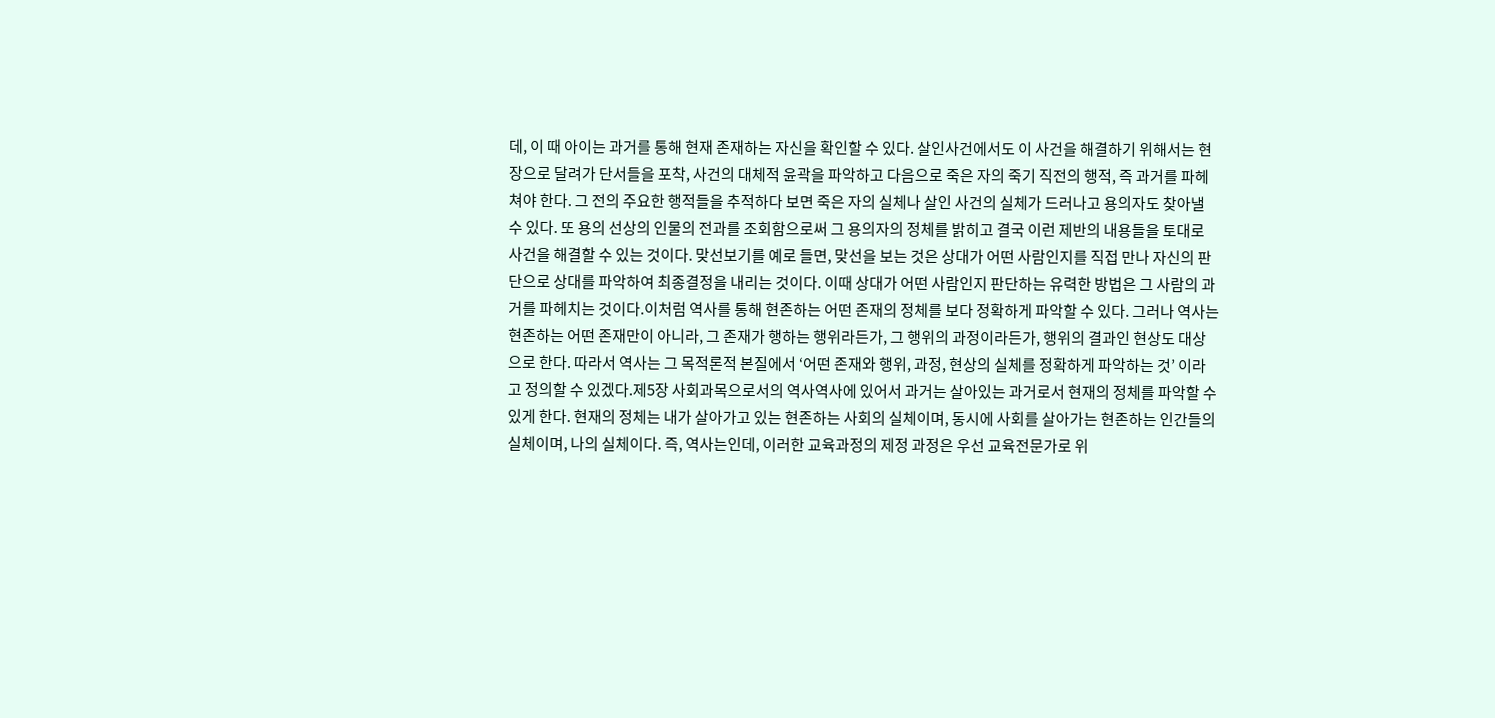데, 이 때 아이는 과거를 통해 현재 존재하는 자신을 확인할 수 있다. 살인사건에서도 이 사건을 해결하기 위해서는 현장으로 달려가 단서들을 포착, 사건의 대체적 윤곽을 파악하고 다음으로 죽은 자의 죽기 직전의 행적, 즉 과거를 파헤쳐야 한다. 그 전의 주요한 행적들을 추적하다 보면 죽은 자의 실체나 살인 사건의 실체가 드러나고 용의자도 찾아낼 수 있다. 또 용의 선상의 인물의 전과를 조회함으로써 그 용의자의 정체를 밝히고 결국 이런 제반의 내용들을 토대로 사건을 해결할 수 있는 것이다. 맞선보기를 예로 들면, 맞선을 보는 것은 상대가 어떤 사람인지를 직접 만나 자신의 판단으로 상대를 파악하여 최종결정을 내리는 것이다. 이때 상대가 어떤 사람인지 판단하는 유력한 방법은 그 사람의 과거를 파헤치는 것이다.이처럼 역사를 통해 현존하는 어떤 존재의 정체를 보다 정확하게 파악할 수 있다. 그러나 역사는 현존하는 어떤 존재만이 아니라, 그 존재가 행하는 행위라든가, 그 행위의 과정이라든가, 행위의 결과인 현상도 대상으로 한다. 따라서 역사는 그 목적론적 본질에서 ‘어떤 존재와 행위, 과정, 현상의 실체를 정확하게 파악하는 것’ 이라고 정의할 수 있겠다.제5장 사회과목으로서의 역사역사에 있어서 과거는 살아있는 과거로서 현재의 정체를 파악할 수 있게 한다. 현재의 정체는 내가 살아가고 있는 현존하는 사회의 실체이며, 동시에 사회를 살아가는 현존하는 인간들의 실체이며, 나의 실체이다. 즉, 역사는인데, 이러한 교육과정의 제정 과정은 우선 교육전문가로 위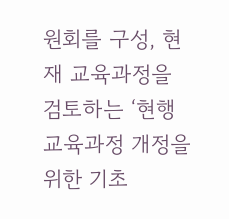원회를 구성, 현재 교육과정을 검토하는 ‘현행 교육과정 개정을 위한 기초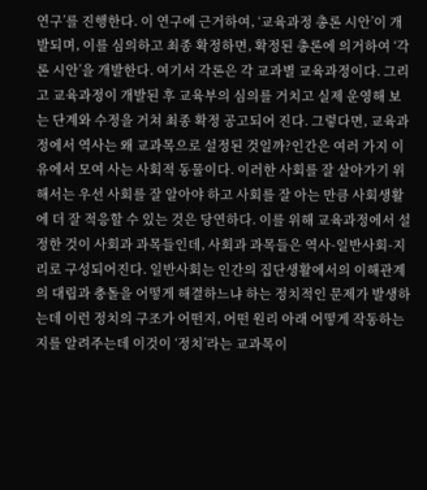연구’를 진행한다. 이 연구에 근거하여, ‘교육과정 총론 시안’이 개발되며, 이를 심의하고 최종 확정하면, 확정된 총론에 의거하여 ‘각론 시안’을 개발한다. 여기서 각론은 각 교과별 교육과정이다. 그리고 교육과정이 개발된 후 교육부의 심의를 거치고 실제 운영해 보는 단계와 수정을 거쳐 최종 확정 공고되어 진다. 그렇다면, 교육과정에서 역사는 왜 교과목으로 설정된 것일까?인간은 여러 가지 이유에서 모여 사는 사회적 동물이다. 이러한 사회를 잘 살아가기 위해서는 우선 사회를 잘 알아야 하고 사회를 잘 아는 만큼 사회생활에 더 잘 적응할 수 있는 것은 당연하다. 이를 위해 교육과정에서 설정한 것이 사회과 과목들인데, 사회과 과목들은 역사-일반사회-지리로 구성되어진다. 일반사회는 인간의 집단생활에서의 이해관계의 대립과 충돌을 어떻게 해결하느냐 하는 정치적인 문제가 발생하는데 이런 정치의 구조가 어떤지, 어떤 원리 아래 어떻게 작동하는지를 알려주는데 이것이 ‘정치’라는 교과목이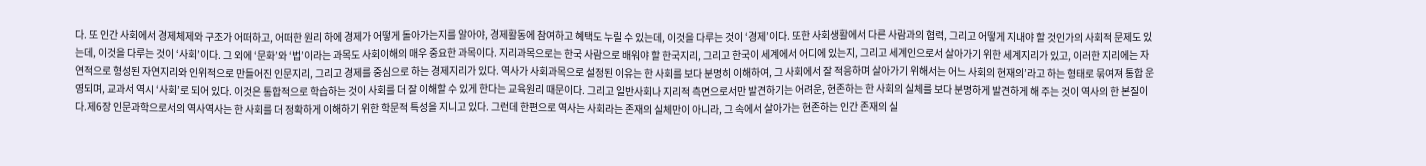다. 또 인간 사회에서 경제체제와 구조가 어떠하고, 어떠한 원리 하에 경제가 어떻게 돌아가는지를 알아야, 경제활동에 참여하고 혜택도 누릴 수 있는데, 이것을 다루는 것이 ‘경제’이다. 또한 사회생활에서 다른 사람과의 협력, 그리고 어떻게 지내야 할 것인가의 사회적 문제도 있는데, 이것을 다루는 것이 ‘사회’이다. 그 외에 ‘문화’와 ‘법’이라는 과목도 사회이해의 매우 중요한 과목이다. 지리과목으로는 한국 사람으로 배워야 할 한국지리, 그리고 한국이 세계에서 어디에 있는지, 그리고 세계인으로서 살아가기 위한 세계지리가 있고, 이러한 지리에는 자연적으로 형성된 자연지리와 인위적으로 만들어진 인문지리, 그리고 경제를 중심으로 하는 경제지리가 있다. 역사가 사회과목으로 설정된 이유는 한 사회를 보다 분명히 이해하여, 그 사회에서 잘 적응하며 살아가기 위해서는 어느 사회의 현재의’라고 하는 형태로 묶여져 통합 운영되며, 교과서 역시 ‘사회’로 되어 있다. 이것은 통합적으로 학습하는 것이 사회를 더 잘 이해할 수 있게 한다는 교육원리 때문이다. 그리고 일반사회나 지리적 측면으로서만 발견하기는 어려운, 현존하는 한 사회의 실체를 보다 분명하게 발견하게 해 주는 것이 역사의 한 본질이다.제6장 인문과학으로서의 역사역사는 한 사회를 더 정확하게 이해하기 위한 학문적 특성을 지니고 있다. 그런데 한편으로 역사는 사회라는 존재의 실체만이 아니라, 그 속에서 살아가는 현존하는 인간 존재의 실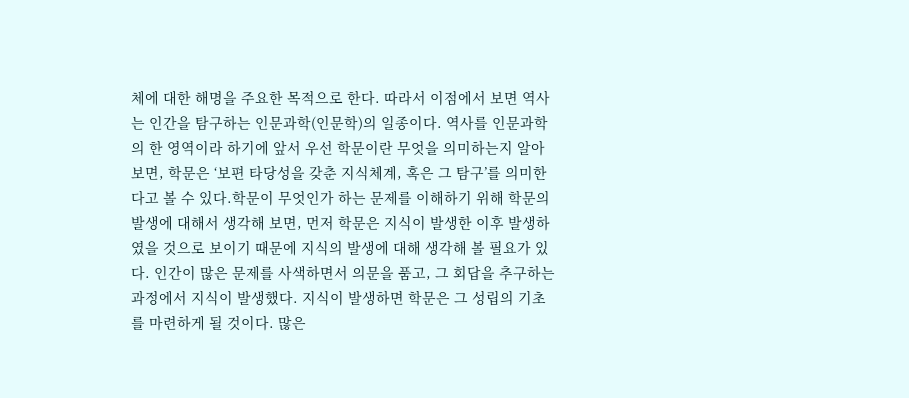체에 대한 해명을 주요한 목적으로 한다. 따라서 이점에서 보면 역사는 인간을 탐구하는 인문과학(인문학)의 일종이다. 역사를 인문과학의 한 영역이라 하기에 앞서 우선 학문이란 무엇을 의미하는지 알아보면, 학문은 ‘보편 타당성을 갖춘 지식체계, 혹은 그 탐구’를 의미한다고 볼 수 있다.학문이 무엇인가 하는 문제를 이해하기 위해 학문의 발생에 대해서 생각해 보면, 먼저 학문은 지식이 발생한 이후 발생하였을 것으로 보이기 때문에 지식의 발생에 대해 생각해 볼 필요가 있다. 인간이 많은 문제를 사색하면서 의문을 품고, 그 회답을 추구하는 과정에서 지식이 발생했다. 지식이 발생하면 학문은 그 성립의 기초를 마련하게 될 것이다. 많은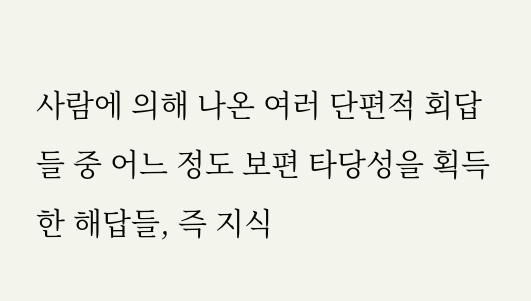사람에 의해 나온 여러 단편적 회답들 중 어느 정도 보편 타당성을 획득한 해답들, 즉 지식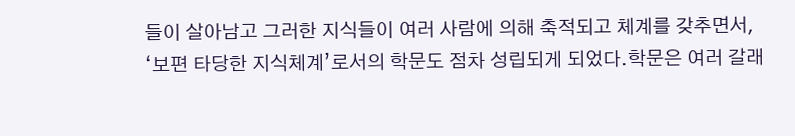들이 살아남고 그러한 지식들이 여러 사람에 의해 축적되고 체계를 갖추면서, ‘보편 타당한 지식체계’로서의 학문도 점차 성립되게 되었다.학문은 여러 갈래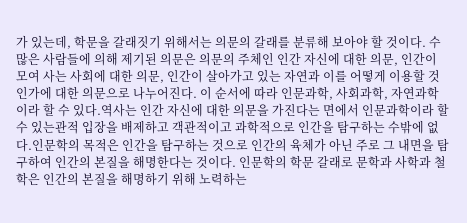가 있는데, 학문을 갈래짓기 위해서는 의문의 갈래를 분류해 보아야 할 것이다. 수많은 사람들에 의해 제기된 의문은 의문의 주체인 인간 자신에 대한 의문, 인간이 모여 사는 사회에 대한 의문, 인간이 살아가고 있는 자연과 이를 어떻게 이용할 것인가에 대한 의문으로 나누어진다. 이 순서에 따라 인문과학, 사회과학, 자연과학이라 할 수 있다.역사는 인간 자신에 대한 의문을 가진다는 면에서 인문과학이라 할 수 있는관적 입장을 배제하고 객관적이고 과학적으로 인간을 탐구하는 수밖에 없다.인문학의 목적은 인간을 탐구하는 것으로 인간의 육체가 아닌 주로 그 내면을 탐구하여 인간의 본질을 해명한다는 것이다. 인문학의 학문 갈래로 문학과 사학과 철학은 인간의 본질을 해명하기 위해 노력하는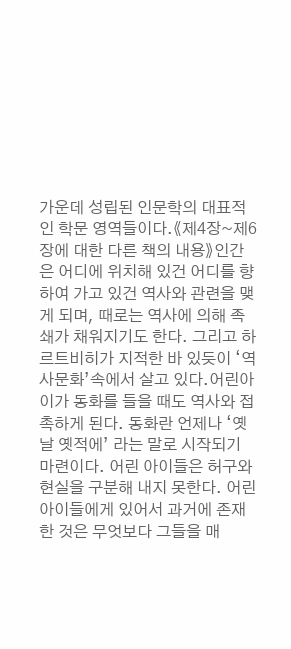가운데 성립된 인문학의 대표적인 학문 영역들이다.《제4장~제6장에 대한 다른 책의 내용》인간은 어디에 위치해 있건 어디를 향하여 가고 있건 역사와 관련을 맺게 되며, 때로는 역사에 의해 족쇄가 채워지기도 한다. 그리고 하르트비히가 지적한 바 있듯이 ‘역사문화’속에서 살고 있다.어린아이가 동화를 들을 때도 역사와 접촉하게 된다. 동화란 언제나 ‘옛날 옛적에’ 라는 말로 시작되기 마련이다. 어린 아이들은 허구와 현실을 구분해 내지 못한다. 어린 아이들에게 있어서 과거에 존재한 것은 무엇보다 그들을 매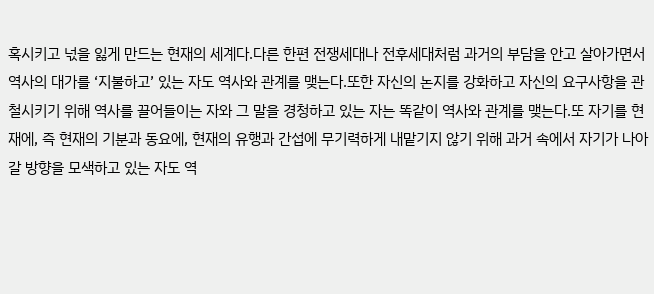혹시키고 넋을 잃게 만드는 현재의 세계다.다른 한편 전쟁세대나 전후세대처럼 과거의 부담을 안고 살아가면서 역사의 대가를 ‘지불하고’ 있는 자도 역사와 관계를 맺는다.또한 자신의 논지를 강화하고 자신의 요구사항을 관철시키기 위해 역사를 끌어들이는 자와 그 말을 경청하고 있는 자는 똑같이 역사와 관계를 맺는다.또 자기를 현재에, 즉 현재의 기분과 동요에, 현재의 유행과 간섭에 무기력하게 내맡기지 않기 위해 과거 속에서 자기가 나아갈 방향을 모색하고 있는 자도 역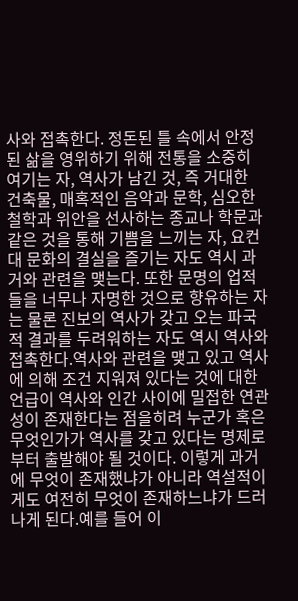사와 접촉한다. 정돈된 틀 속에서 안정된 삶을 영위하기 위해 전통을 소중히 여기는 자, 역사가 남긴 것, 즉 거대한 건축물, 매혹적인 음악과 문학, 심오한 철학과 위안을 선사하는 종교나 학문과 같은 것을 통해 기쁨을 느끼는 자, 요컨대 문화의 결실을 즐기는 자도 역시 과거와 관련을 맺는다. 또한 문명의 업적들을 너무나 자명한 것으로 향유하는 자는 물론 진보의 역사가 갖고 오는 파국적 결과를 두려워하는 자도 역시 역사와 접촉한다.역사와 관련을 맺고 있고 역사에 의해 조건 지워져 있다는 것에 대한 언급이 역사와 인간 사이에 밀접한 연관성이 존재한다는 점을히려 누군가 혹은 무엇인가가 역사를 갖고 있다는 명제로부터 출발해야 될 것이다. 이렇게 과거에 무엇이 존재했냐가 아니라 역설적이게도 여전히 무엇이 존재하느냐가 드러나게 된다.예를 들어 이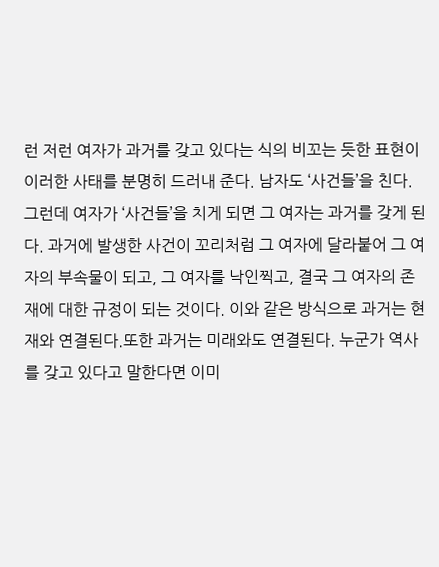런 저런 여자가 과거를 갖고 있다는 식의 비꼬는 듯한 표현이 이러한 사태를 분명히 드러내 준다. 남자도 ‘사건들’을 친다. 그런데 여자가 ‘사건들’을 치게 되면 그 여자는 과거를 갖게 된다. 과거에 발생한 사건이 꼬리처럼 그 여자에 달라붙어 그 여자의 부속물이 되고, 그 여자를 낙인찍고, 결국 그 여자의 존재에 대한 규정이 되는 것이다. 이와 같은 방식으로 과거는 현재와 연결된다.또한 과거는 미래와도 연결된다. 누군가 역사를 갖고 있다고 말한다면 이미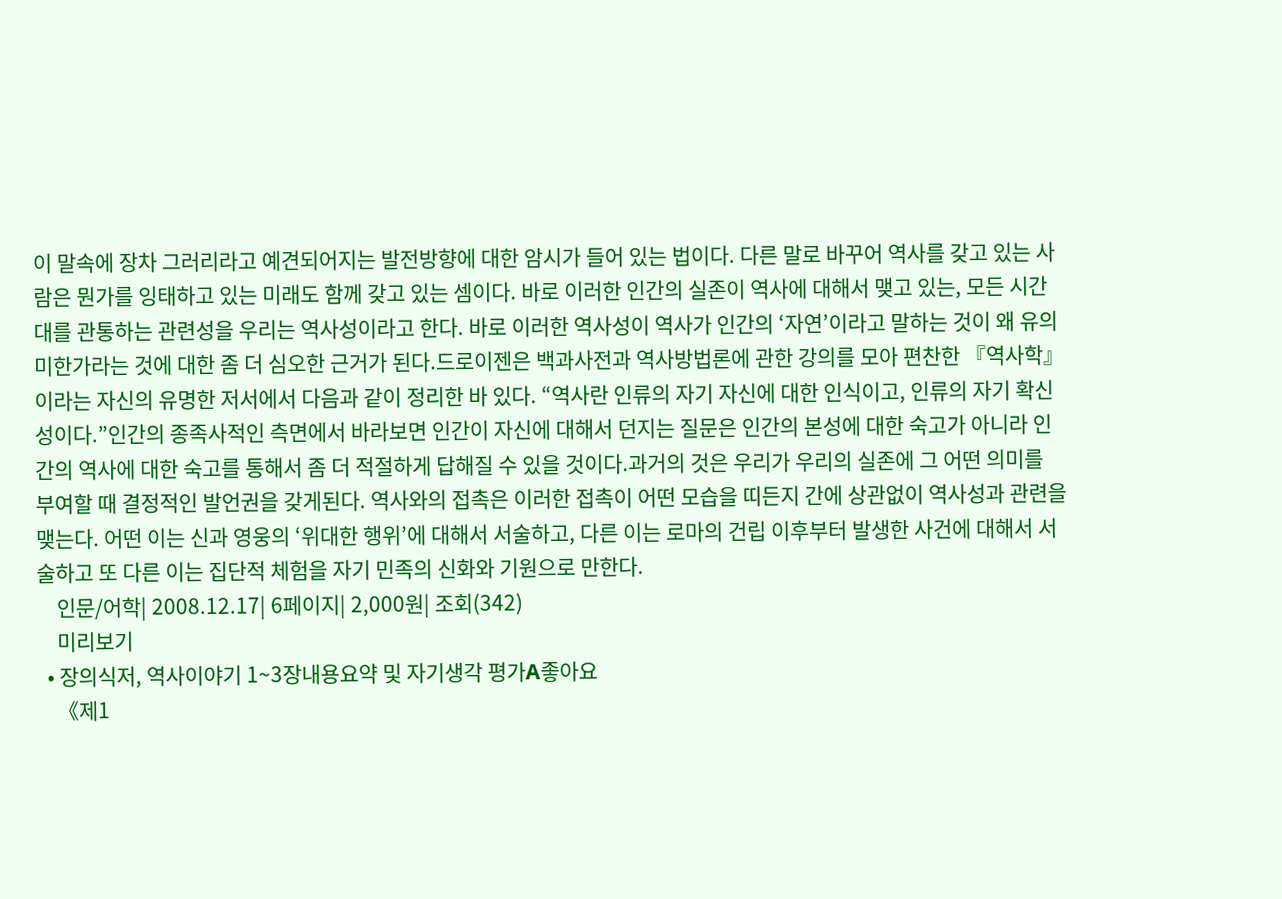이 말속에 장차 그러리라고 예견되어지는 발전방향에 대한 암시가 들어 있는 법이다. 다른 말로 바꾸어 역사를 갖고 있는 사람은 뭔가를 잉태하고 있는 미래도 함께 갖고 있는 셈이다. 바로 이러한 인간의 실존이 역사에 대해서 맺고 있는, 모든 시간대를 관통하는 관련성을 우리는 역사성이라고 한다. 바로 이러한 역사성이 역사가 인간의 ‘자연’이라고 말하는 것이 왜 유의미한가라는 것에 대한 좀 더 심오한 근거가 된다.드로이젠은 백과사전과 역사방법론에 관한 강의를 모아 편찬한 『역사학』이라는 자신의 유명한 저서에서 다음과 같이 정리한 바 있다. “역사란 인류의 자기 자신에 대한 인식이고, 인류의 자기 확신성이다.”인간의 종족사적인 측면에서 바라보면 인간이 자신에 대해서 던지는 질문은 인간의 본성에 대한 숙고가 아니라 인간의 역사에 대한 숙고를 통해서 좀 더 적절하게 답해질 수 있을 것이다.과거의 것은 우리가 우리의 실존에 그 어떤 의미를 부여할 때 결정적인 발언권을 갖게된다. 역사와의 접촉은 이러한 접촉이 어떤 모습을 띠든지 간에 상관없이 역사성과 관련을 맺는다. 어떤 이는 신과 영웅의 ‘위대한 행위’에 대해서 서술하고, 다른 이는 로마의 건립 이후부터 발생한 사건에 대해서 서술하고 또 다른 이는 집단적 체험을 자기 민족의 신화와 기원으로 만한다.
    인문/어학| 2008.12.17| 6페이지| 2,000원| 조회(342)
    미리보기
  • 장의식저, 역사이야기 1~3장내용요약 및 자기생각 평가A좋아요
    《제1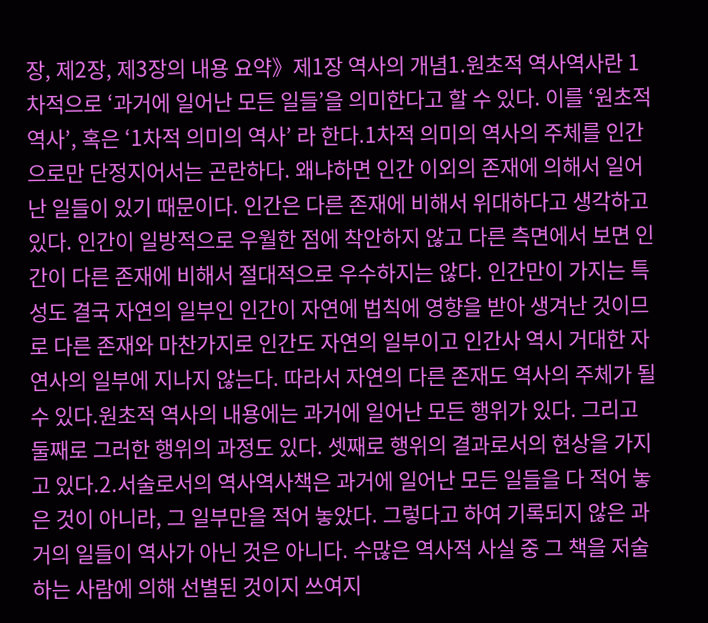장, 제2장, 제3장의 내용 요약》제1장 역사의 개념1.원초적 역사역사란 1차적으로 ‘과거에 일어난 모든 일들’을 의미한다고 할 수 있다. 이를 ‘원초적 역사’, 혹은 ‘1차적 의미의 역사’ 라 한다.1차적 의미의 역사의 주체를 인간으로만 단정지어서는 곤란하다. 왜냐하면 인간 이외의 존재에 의해서 일어난 일들이 있기 때문이다. 인간은 다른 존재에 비해서 위대하다고 생각하고 있다. 인간이 일방적으로 우월한 점에 착안하지 않고 다른 측면에서 보면 인간이 다른 존재에 비해서 절대적으로 우수하지는 않다. 인간만이 가지는 특성도 결국 자연의 일부인 인간이 자연에 법칙에 영향을 받아 생겨난 것이므로 다른 존재와 마찬가지로 인간도 자연의 일부이고 인간사 역시 거대한 자연사의 일부에 지나지 않는다. 따라서 자연의 다른 존재도 역사의 주체가 될 수 있다.원초적 역사의 내용에는 과거에 일어난 모든 행위가 있다. 그리고 둘째로 그러한 행위의 과정도 있다. 셋째로 행위의 결과로서의 현상을 가지고 있다.2.서술로서의 역사역사책은 과거에 일어난 모든 일들을 다 적어 놓은 것이 아니라, 그 일부만을 적어 놓았다. 그렇다고 하여 기록되지 않은 과거의 일들이 역사가 아닌 것은 아니다. 수많은 역사적 사실 중 그 책을 저술하는 사람에 의해 선별된 것이지 쓰여지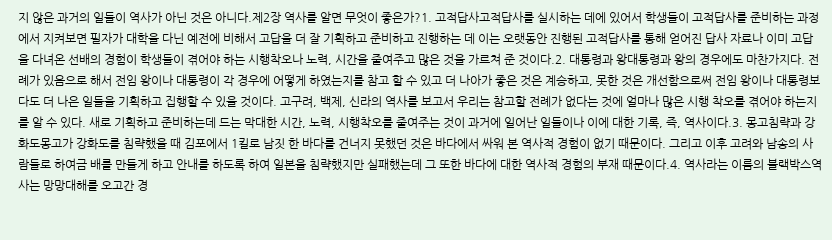지 않은 과거의 일들이 역사가 아닌 것은 아니다.제2장 역사를 알면 무엇이 좋은가?1. 고적답사고적답사를 실시하는 데에 있어서 학생들이 고적답사를 준비하는 과정에서 지켜보면 필자가 대학을 다닌 예전에 비해서 고답을 더 잘 기획하고 준비하고 진행하는 데 이는 오랫동안 진행된 고적답사를 통해 얻어진 답사 자료나 이미 고답을 다녀온 선배의 경험이 학생들이 겪어야 하는 시행착오나 노력, 시간을 줄여주고 많은 것을 가르쳐 준 것이다.2. 대통령과 왕대통령과 왕의 경우에도 마찬가지다. 전례가 있음으로 해서 전임 왕이나 대통령이 각 경우에 어떻게 하였는지를 참고 할 수 있고 더 나아가 좋은 것은 계승하고, 못한 것은 개선함으로써 전임 왕이나 대통령보다도 더 나은 일들을 기획하고 집행할 수 있을 것이다. 고구려, 백제, 신라의 역사를 보고서 우리는 참고할 전례가 없다는 것에 얼마나 많은 시행 착오를 겪어야 하는지를 알 수 있다. 새로 기획하고 준비하는데 드는 막대한 시간, 노력, 시행착오를 줄여주는 것이 과거에 일어난 일들이나 이에 대한 기록, 즉, 역사이다.3. 몽고침략과 강화도몽고가 강화도를 침략했을 때 김포에서 1킬로 남짓 한 바다를 건너지 못했던 것은 바다에서 싸워 본 역사적 경험이 없기 때문이다. 그리고 이후 고려와 남송의 사람들로 하여금 배를 만들게 하고 안내를 하도록 하여 일본을 침략했지만 실패했는데 그 또한 바다에 대한 역사적 경험의 부재 때문이다.4. 역사라는 이름의 블랙박스역사는 망망대해를 오고간 경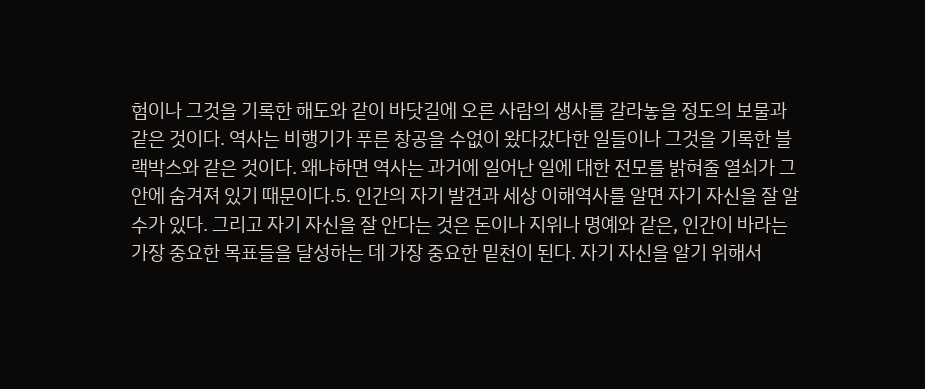험이나 그것을 기록한 해도와 같이 바닷길에 오른 사람의 생사를 갈라놓을 정도의 보물과 같은 것이다. 역사는 비행기가 푸른 창공을 수없이 왔다갔다한 일들이나 그것을 기록한 블랙박스와 같은 것이다. 왜냐하면 역사는 과거에 일어난 일에 대한 전모를 밝혀줄 열쇠가 그 안에 숨겨져 있기 때문이다.5. 인간의 자기 발견과 세상 이해역사를 알면 자기 자신을 잘 알 수가 있다. 그리고 자기 자신을 잘 안다는 것은 돈이나 지위나 명예와 같은, 인간이 바라는 가장 중요한 목표들을 달성하는 데 가장 중요한 밑천이 된다. 자기 자신을 알기 위해서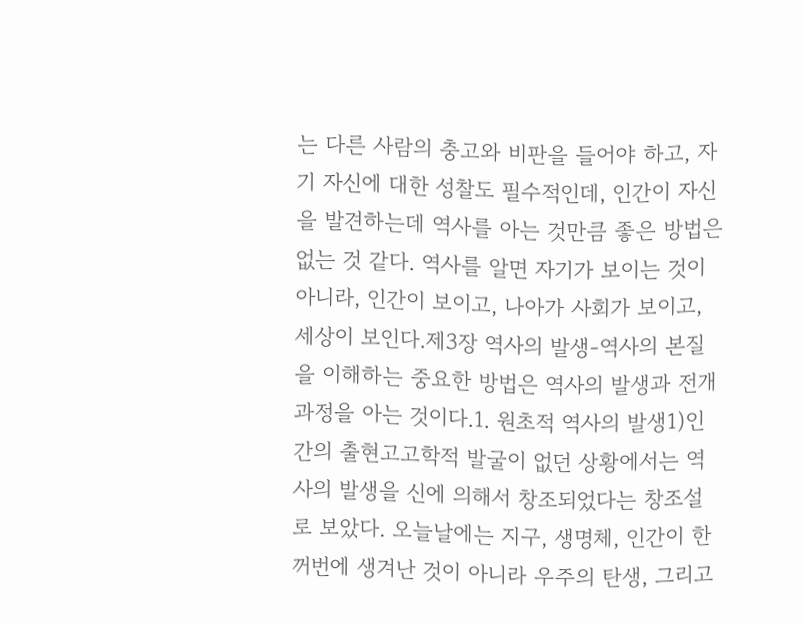는 다른 사람의 충고와 비판을 들어야 하고, 자기 자신에 대한 성찰도 필수적인데, 인간이 자신을 발견하는데 역사를 아는 것만큼 좋은 방법은 없는 것 같다. 역사를 알면 자기가 보이는 것이 아니라, 인간이 보이고, 나아가 사회가 보이고, 세상이 보인다.제3장 역사의 발생-역사의 본질을 이해하는 중요한 방법은 역사의 발생과 전개과정을 아는 것이다.1. 원초적 역사의 발생1)인간의 출현고고학적 발굴이 없던 상황에서는 역사의 발생을 신에 의해서 창조되었다는 창조설로 보았다. 오늘날에는 지구, 생명체, 인간이 한꺼번에 생겨난 것이 아니라 우주의 탄생, 그리고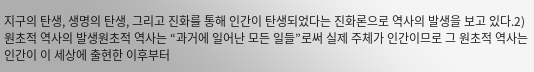지구의 탄생, 생명의 탄생, 그리고 진화를 통해 인간이 탄생되었다는 진화론으로 역사의 발생을 보고 있다.2)원초적 역사의 발생원초적 역사는 “과거에 일어난 모든 일들”로써 실제 주체가 인간이므로 그 원초적 역사는 인간이 이 세상에 출현한 이후부터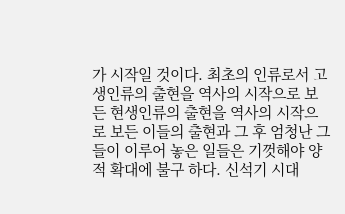가 시작일 것이다. 최초의 인류로서 고생인류의 출현을 역사의 시작으로 보든 현생인류의 출현을 역사의 시작으로 보든 이들의 출현과 그 후 엄청난 그들이 이루어 놓은 일들은 기껏해야 양적 확대에 불구 하다. 신석기 시대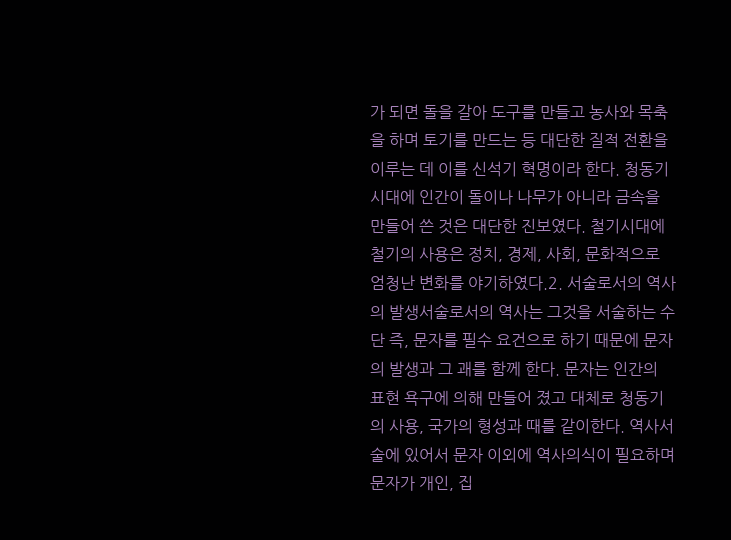가 되면 돌을 갈아 도구를 만들고 농사와 목축을 하며 토기를 만드는 등 대단한 질적 전환을 이루는 데 이를 신석기 혁명이라 한다. 청동기 시대에 인간이 돌이나 나무가 아니라 금속을 만들어 쓴 것은 대단한 진보였다. 철기시대에 철기의 사용은 정치, 경제, 사회, 문화적으로 엄청난 변화를 야기하였다.2. 서술로서의 역사의 발생서술로서의 역사는 그것을 서술하는 수단 즉, 문자를 필수 요건으로 하기 때문에 문자의 발생과 그 괘를 함께 한다. 문자는 인간의 표현 욕구에 의해 만들어 졌고 대체로 청동기의 사용, 국가의 형성과 때를 같이한다. 역사서술에 있어서 문자 이외에 역사의식이 필요하며 문자가 개인, 집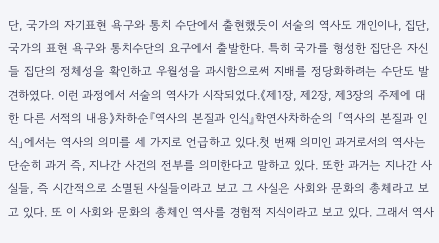단, 국가의 자기표현 욕구와 통치 수단에서 출현했듯이 서술의 역사도 개인이나, 집단, 국가의 표현 욕구와 통치수단의 요구에서 출발한다. 특히 국가를 형성한 집단은 자신들 집단의 정체성을 확인하고 우월성을 과시함으로써 지배를 정당화하려는 수단도 발견하였다. 이런 과정에서 서술의 역사가 시작되었다.《제1장, 제2장, 제3장의 주제에 대한 다른 서적의 내용》차하순『역사의 본질과 인식』학연사차하순의 「역사의 본질과 인식」에서는 역사의 의미를 세 가지로 언급하고 있다.첫 번째 의미인 과거로서의 역사는 단순히 과거 즉, 지나간 사건의 전부를 의미한다고 말하고 있다. 또한 과거는 지나간 사실들, 즉 시간적으로 소멸된 사실들이라고 보고 그 사실은 사회와 문화의 총체라고 보고 있다. 또 이 사회와 문화의 총체인 역사를 경험적 지식이라고 보고 있다. 그래서 역사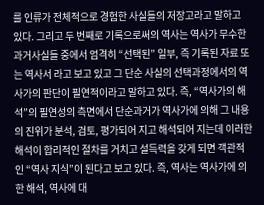를 인류가 전체적으로 경험한 사실들의 저장고라고 말하고 있다. 그리고 두 번째로 기록으로써의 역사는 역사가 무수한 과거사실들 중에서 엄격히 “선택된” 일부, 즉 기록된 자료 또는 역사서 라고 보고 있고 그 단순 사실의 선택과정에서의 역사가의 판단이 필연적이라고 말하고 있다. 즉, “역사가의 해석”의 필연성의 측면에서 단순과거가 역사가에 의해 그 내용의 진위가 분석, 검토, 평가되어 지고 해석되어 지는데 이러한 해석이 합리적인 절차를 거치고 설득력을 갖게 되면 객관적인 “역사 지식”이 된다고 보고 있다. 즉, 역사는 역사가에 의한 해석, 역사에 대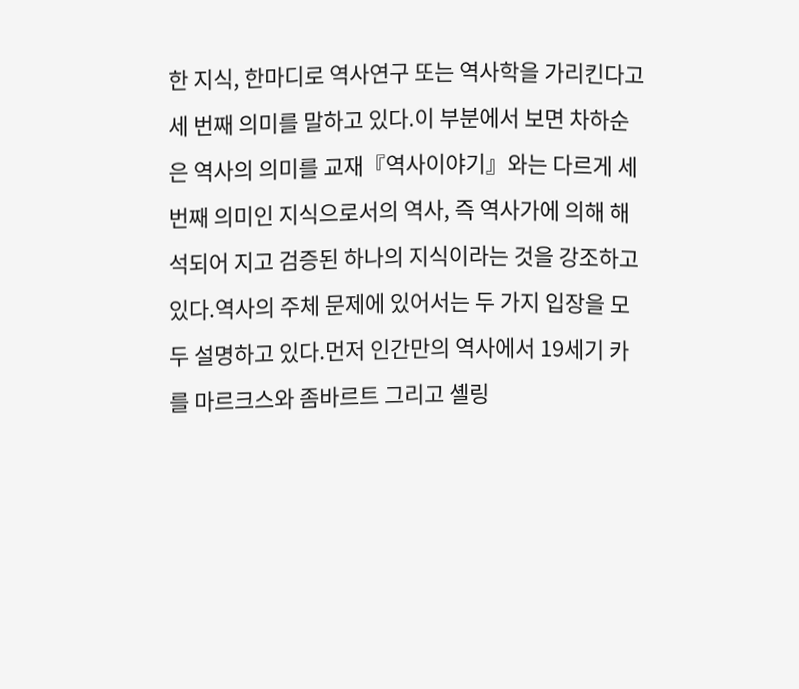한 지식, 한마디로 역사연구 또는 역사학을 가리킨다고 세 번째 의미를 말하고 있다.이 부분에서 보면 차하순은 역사의 의미를 교재『역사이야기』와는 다르게 세 번째 의미인 지식으로서의 역사, 즉 역사가에 의해 해석되어 지고 검증된 하나의 지식이라는 것을 강조하고 있다.역사의 주체 문제에 있어서는 두 가지 입장을 모두 설명하고 있다.먼저 인간만의 역사에서 19세기 카를 마르크스와 좀바르트 그리고 셸링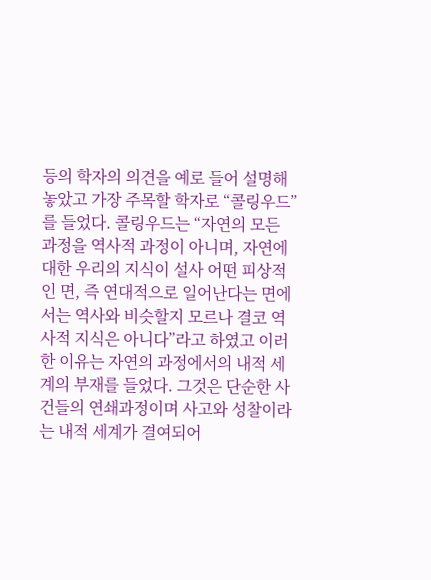등의 학자의 의견을 예로 들어 설명해 놓았고 가장 주목할 학자로 “콜링우드”를 들었다. 콜링우드는 “자연의 모든 과정을 역사적 과정이 아니며, 자연에 대한 우리의 지식이 설사 어떤 피상적인 면, 즉 연대적으로 일어난다는 면에서는 역사와 비슷할지 모르나 결코 역사적 지식은 아니다”라고 하였고 이러한 이유는 자연의 과정에서의 내적 세계의 부재를 들었다. 그것은 단순한 사건들의 연쇄과정이며 사고와 성찰이라는 내적 세계가 결여되어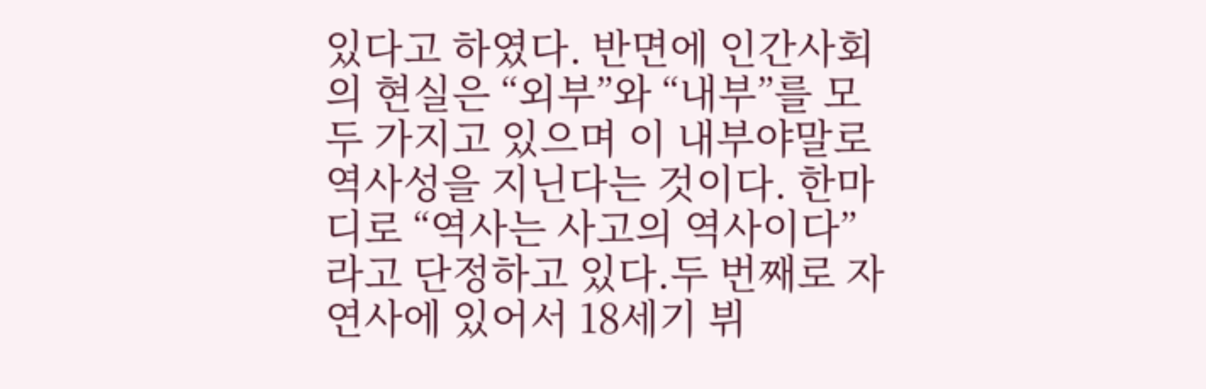있다고 하였다. 반면에 인간사회의 현실은 “외부”와 “내부”를 모두 가지고 있으며 이 내부야말로 역사성을 지닌다는 것이다. 한마디로 “역사는 사고의 역사이다”라고 단정하고 있다.두 번째로 자연사에 있어서 18세기 뷔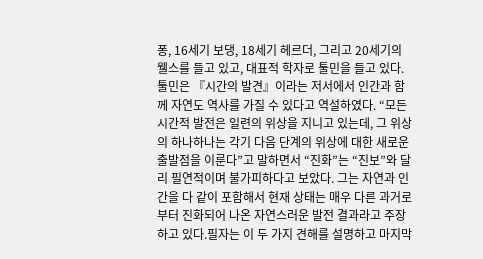퐁, 16세기 보댕, 18세기 헤르더, 그리고 20세기의 웰스를 들고 있고, 대표적 학자로 툴민을 들고 있다. 툴민은 『시간의 발견』이라는 저서에서 인간과 함께 자연도 역사를 가질 수 있다고 역설하였다. “모든 시간적 발전은 일련의 위상을 지니고 있는데, 그 위상의 하나하나는 각기 다음 단계의 위상에 대한 새로운 출발점을 이룬다”고 말하면서 “진화”는 “진보”와 달리 필연적이며 불가피하다고 보았다. 그는 자연과 인간을 다 같이 포함해서 현재 상태는 매우 다른 과거로부터 진화되어 나온 자연스러운 발전 결과라고 주장하고 있다.필자는 이 두 가지 견해를 설명하고 마지막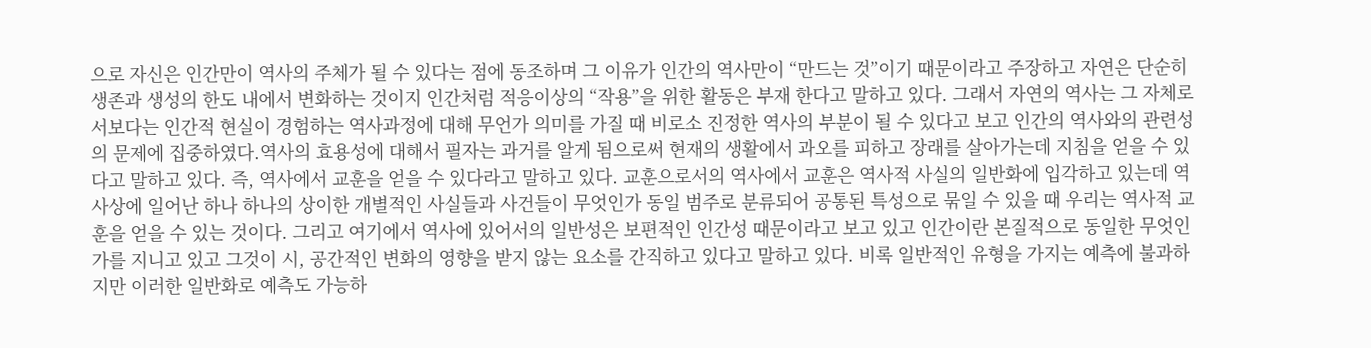으로 자신은 인간만이 역사의 주체가 될 수 있다는 점에 동조하며 그 이유가 인간의 역사만이 “만드는 것”이기 때문이라고 주장하고 자연은 단순히 생존과 생성의 한도 내에서 변화하는 것이지 인간처럼 적응이상의 “작용”을 위한 활동은 부재 한다고 말하고 있다. 그래서 자연의 역사는 그 자체로서보다는 인간적 현실이 경험하는 역사과정에 대해 무언가 의미를 가질 때 비로소 진정한 역사의 부분이 될 수 있다고 보고 인간의 역사와의 관련성의 문제에 집중하였다.역사의 효용성에 대해서 필자는 과거를 알게 됨으로써 현재의 생활에서 과오를 피하고 장래를 살아가는데 지침을 얻을 수 있다고 말하고 있다. 즉, 역사에서 교훈을 얻을 수 있다라고 말하고 있다. 교훈으로서의 역사에서 교훈은 역사적 사실의 일반화에 입각하고 있는데 역사상에 일어난 하나 하나의 상이한 개별적인 사실들과 사건들이 무엇인가 동일 범주로 분류되어 공통된 특성으로 묶일 수 있을 때 우리는 역사적 교훈을 얻을 수 있는 것이다. 그리고 여기에서 역사에 있어서의 일반성은 보편적인 인간성 때문이라고 보고 있고 인간이란 본질적으로 동일한 무엇인가를 지니고 있고 그것이 시, 공간적인 변화의 영향을 받지 않는 요소를 간직하고 있다고 말하고 있다. 비록 일반적인 유형을 가지는 예측에 불과하지만 이러한 일반화로 예측도 가능하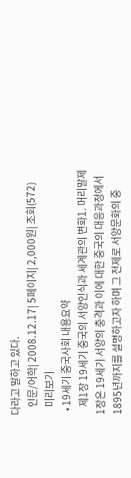다라고 말하고 있다.
    인문/어학| 2008.12.17| 5페이지| 2,000원| 조회(572)
    미리보기
  • 19세기 중국사회 내용요약
    제1장 19세기 중국의 서양인식과 세계관의 변화1. 머리말제1장은 19세기 서양의 충격과 이에 대한 중국의 대응과정에서 1895년까지를 설명하고자 하며 그 전제로 서양문화의 중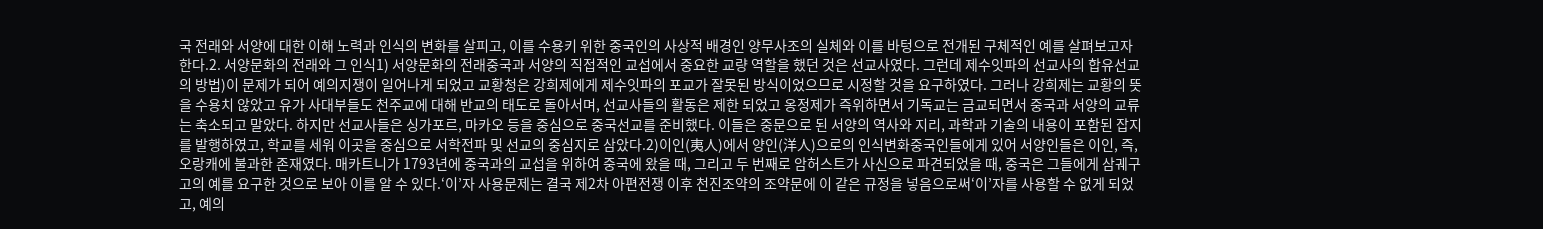국 전래와 서양에 대한 이해 노력과 인식의 변화를 살피고, 이를 수용키 위한 중국인의 사상적 배경인 양무사조의 실체와 이를 바텅으로 전개된 구체적인 예를 살펴보고자 한다.2. 서양문화의 전래와 그 인식1) 서양문화의 전래중국과 서양의 직접적인 교섭에서 중요한 교량 역할을 했던 것은 선교사였다. 그런데 제수잇파의 선교사의 합유선교의 방법)이 문제가 되어 예의지쟁이 일어나게 되었고 교황청은 강희제에게 제수잇파의 포교가 잘못된 방식이었으므로 시정할 것을 요구하였다. 그러나 강희제는 교황의 뜻을 수용치 않았고 유가 사대부들도 천주교에 대해 반교의 태도로 돌아서며, 선교사들의 활동은 제한 되었고 옹정제가 즉위하면서 기독교는 금교되면서 중국과 서양의 교류는 축소되고 말았다. 하지만 선교사들은 싱가포르, 마카오 등을 중심으로 중국선교를 준비했다. 이들은 중문으로 된 서양의 역사와 지리, 과학과 기술의 내용이 포함된 잡지를 발행하였고, 학교를 세워 이곳을 중심으로 서학전파 및 선교의 중심지로 삼았다.2)이인(夷人)에서 양인(洋人)으로의 인식변화중국인들에게 있어 서양인들은 이인, 즉, 오랑캐에 불과한 존재였다. 매카트니가 1793년에 중국과의 교섭을 위하여 중국에 왔을 때, 그리고 두 번째로 암허스트가 사신으로 파견되었을 때, 중국은 그들에게 삼궤구고의 예를 요구한 것으로 보아 이를 알 수 있다.‘이’자 사용문제는 결국 제2차 아편전쟁 이후 천진조약의 조약문에 이 같은 규정을 넣음으로써‘이’자를 사용할 수 없게 되었고, 예의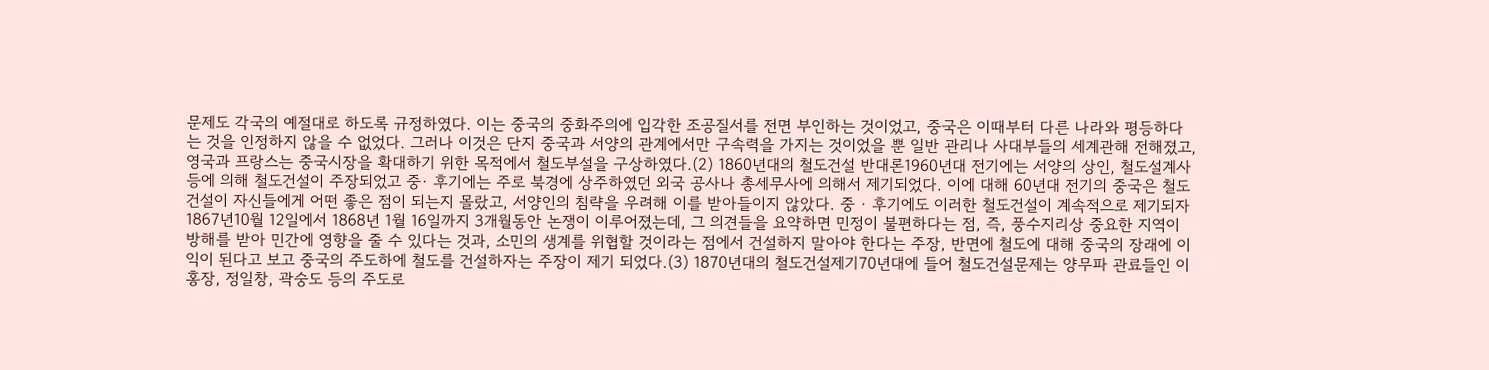문제도 각국의 예절대로 하도록 규정하였다. 이는 중국의 중화주의에 입각한 조공질서를 전면 부인하는 것이었고, 중국은 이때부터 다른 나라와 평등하다는 것을 인정하지 않을 수 없었다. 그러나 이것은 단지 중국과 서양의 관계에서만 구속력을 가지는 것이었을 뿐 일반 관리나 사대부들의 세계관해 전해졌고, 영국과 프랑스는 중국시장을 확대하기 위한 목적에서 철도부설을 구상하였다.(2) 1860년대의 철도건설 반대론1960년대 전기에는 서양의 상인, 철도설계사 등에 의해 철도건설이 주장되었고 중· 후기에는 주로 북경에 상주하였던 외국 공사나 총세무사에 의해서 제기되었다. 이에 대해 60년대 전기의 중국은 철도건설이 자신들에게 어떤 좋은 점이 되는지 몰랐고, 서양인의 침략을 우려해 이를 받아들이지 않았다. 중 · 후기에도 이러한 철도건설이 계속적으로 제기되자 1867년10월 12일에서 1868년 1월 16일까지 3개월동안 논쟁이 이루어졌는데, 그 의견들을 요약하면 민정이 불편하다는 점, 즉, 풍수지리상 중요한 지역이 방해를 받아 민간에 영향을 줄 수 있다는 것과, 소민의 생계를 위협할 것이라는 점에서 건설하지 말아야 한다는 주장, 반면에 철도에 대해 중국의 장래에 이익이 된다고 보고 중국의 주도하에 철도를 건설하자는 주장이 제기 되었다.(3) 1870년대의 철도건설제기70년대에 들어 철도건설문제는 양무파 관료들인 이홍장, 정일창, 곽숭도 등의 주도로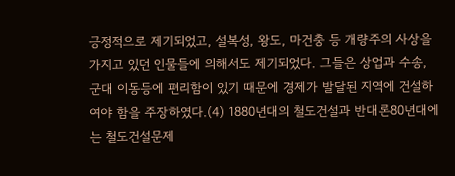긍정적으로 제기되었고, 설복성, 왕도, 마건충 등 개량주의 사상을 가지고 있던 인물들에 의해서도 제기되었다. 그들은 상업과 수송, 군대 이동등에 편리함이 있기 때문에 경제가 발달된 지역에 건설하여야 함을 주장하였다.(4) 1880년대의 철도건설과 반대론80년대에는 철도건설문제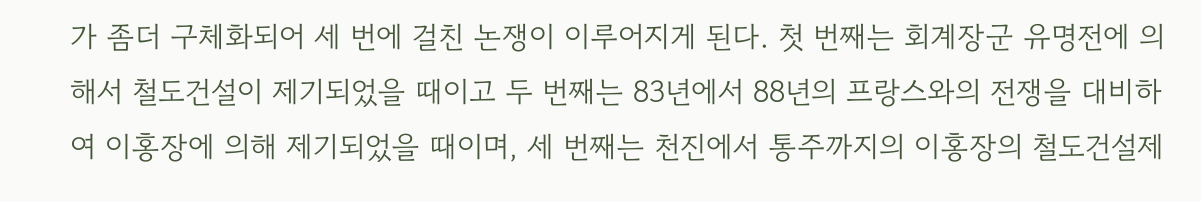가 좀더 구체화되어 세 번에 걸친 논쟁이 이루어지게 된다. 첫 번째는 회계장군 유명전에 의해서 철도건설이 제기되었을 때이고 두 번째는 83년에서 88년의 프랑스와의 전쟁을 대비하여 이홍장에 의해 제기되었을 때이며, 세 번째는 천진에서 통주까지의 이홍장의 철도건설제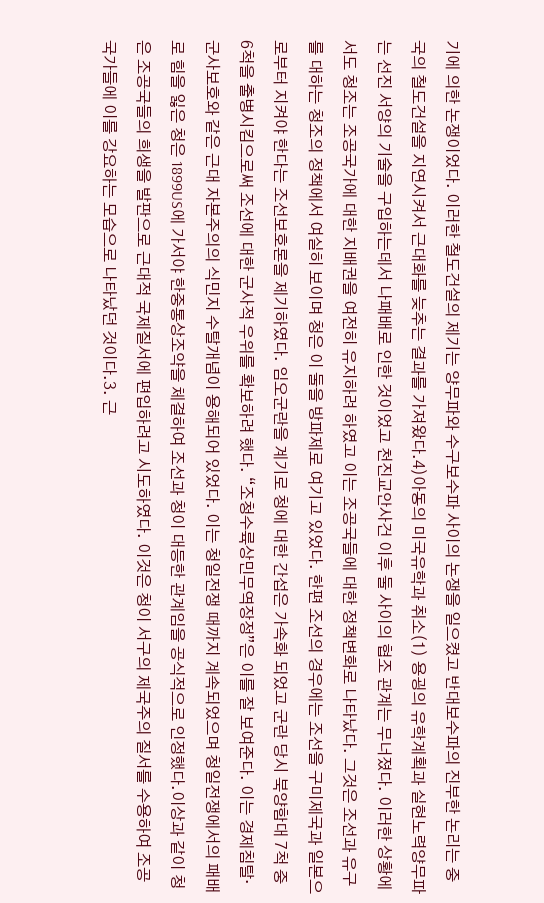기에 의한 논쟁이었다. 이러한 철도건설의 제기는 양무파와 수구보수파 사이의 논쟁을 일으켰고 반대보수파의 진부한 논리는 중국의 철도건설을 지연시켜서 근대화를 늦추는 결과를 가져왔다.4)아동의 미국유학과 취소(1) 용굉의 유학계획과 실현노력양무파는 선진 서양의 기술을 구입하는데서 나패배로 인한 것이었고 천진교안사건 이후 둘 사이의 협조 관계는 무너졌다. 이러한 상황에서도 청조는 조공국가에 대한 지배권을 여전히 유지하려 하였고 이는 조공국들에 대한 정책변화로 나타났다. 그것은 조선과 유구를 대하는 청조의 정책에서 여실히 보이며 청은 이 둘을 방파제로 여기고 있었다. 한편 조선의 경우에는 조선을 구미제국과 일본으로부터 지켜야 한다는 조선보호론을 제기하였다. 임오군란을 계기로 청에 대한 간섭은 가속화 되었고 군란 당시 북양함대 7척 중 6척을 출병시킴으로써 조선에 대한 군사적 우위를 확보하려 했다. “조청수륙상민무역장정”은 이를 잘 보여준다. 이는 경제침탈·군사보호와 같은 근대 자본주의의 식민지 수탈개념이 용해되어 있었다. 이는 청일전쟁 때까지 계속되었으며 청일전쟁에서의 패배로 힘을 잃은 청은 1899US에 가서야 한중통상조약을 체결하여 조선과 청이 대등한 관계임을 공식적으로 인정했다.이상과 같이 청은 조공국들의 희생을 발판으로 근대적 국제질서에 편입하려고 시도하였다. 이것은 청이 서구의 제국주의 질서를 수용하여 조공국가들에 이를 강요하는 모습으로 나타났던 것이다.3. 근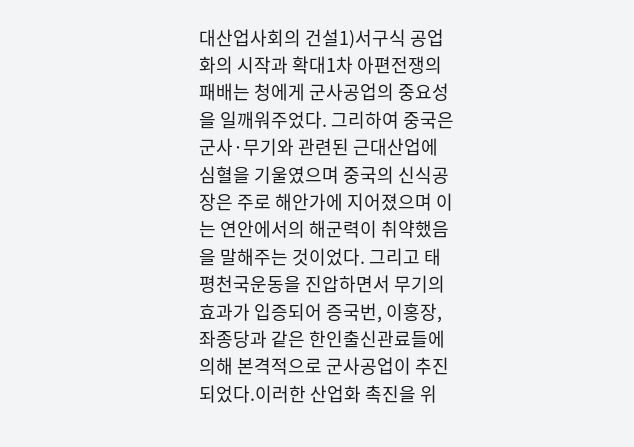대산업사회의 건설1)서구식 공업화의 시작과 확대1차 아편전쟁의 패배는 청에게 군사공업의 중요성을 일깨워주었다. 그리하여 중국은 군사·무기와 관련된 근대산업에 심혈을 기울였으며 중국의 신식공장은 주로 해안가에 지어졌으며 이는 연안에서의 해군력이 취약했음을 말해주는 것이었다. 그리고 태평천국운동을 진압하면서 무기의 효과가 입증되어 증국번, 이홍장, 좌종당과 같은 한인출신관료들에 의해 본격적으로 군사공업이 추진되었다.이러한 산업화 촉진을 위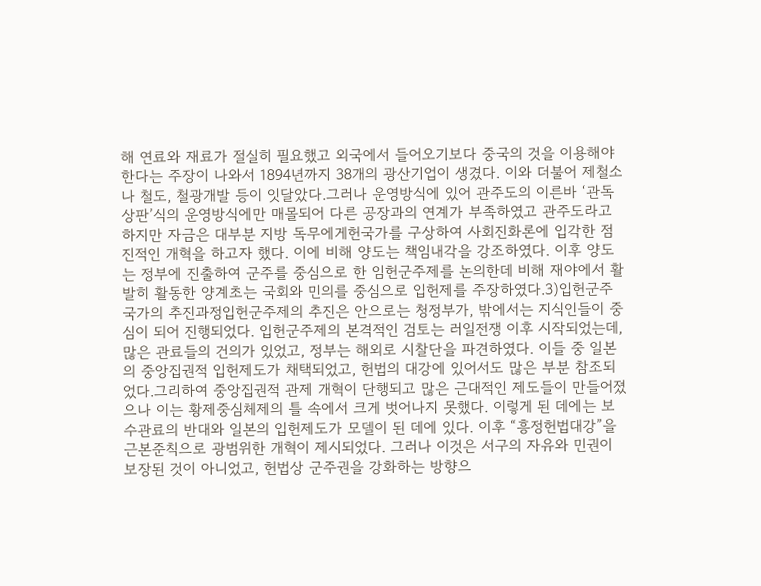해 연료와 재료가 절실히 필요했고 외국에서 들어오기보다 중국의 것을 이용해야 한다는 주장이 나와서 1894년까지 38개의 광산기업이 생겼다. 이와 더불어 제철소나 철도, 철광개발 등이 잇달았다.그러나 운영방식에 있어 관주도의 이른바 ‘관독상판’식의 운영방식에만 매몰되어 다른 공장과의 연계가 부족하였고 관주도라고 하지만 자금은 대부분 지방 독무에게헌국가를 구상하여 사회진화론에 입각한 점진적인 개혁을 하고자 했다. 이에 비해 양도는 책임내각을 강조하였다. 이후 양도는 정부에 진출하여 군주를 중심으로 한 임헌군주제를 논의한데 비해 재야에서 활발히 활동한 양계초는 국회와 민의를 중심으로 입헌제를 주장하였다.3)입헌군주국가의 추진과정입헌군주제의 추진은 안으로는 청정부가, 밖에서는 지식인들이 중심이 되어 진행되었다. 입헌군주제의 본격적인 검토는 러일전쟁 이후 시작되었는데, 많은 관료들의 건의가 있었고, 정부는 해외로 시찰단을 파견하였다. 이들 중 일본의 중앙집권적 입헌제도가 채택되었고, 헌법의 대강에 있어서도 많은 부분 참조되었다.그리하여 중앙집권적 관제 개혁이 단행되고 많은 근대적인 제도들이 만들어졌으나 이는 황제중심체제의 틀 속에서 크게 벗어나지 못했다. 이렇게 된 데에는 보수관료의 반대와 일본의 입헌제도가 모델이 된 데에 있다. 이후 “흥정헌법대강”을 근본준칙으로 광범위한 개혁이 제시되었다. 그러나 이것은 서구의 자유와 민권이 보장된 것이 아니었고, 헌법상 군주권을 강화하는 방향으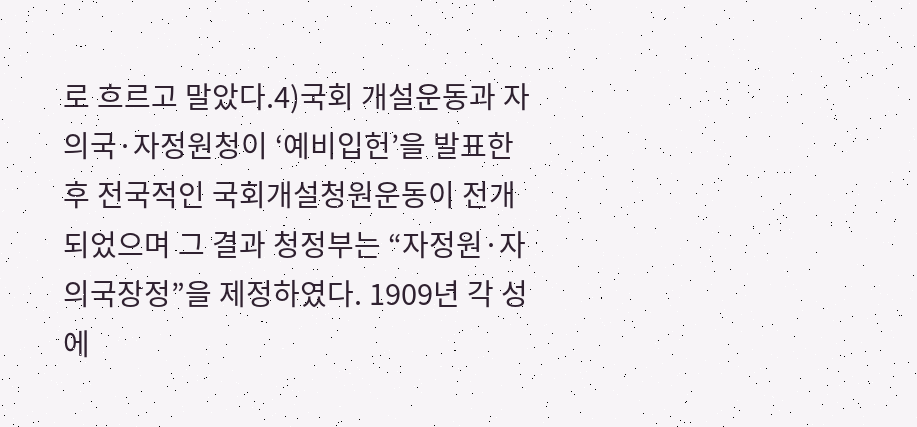로 흐르고 말았다.4)국회 개설운동과 자의국·자정원청이 ‘예비입헌’을 발표한 후 전국적인 국회개설청원운동이 전개되었으며 그 결과 청정부는 “자정원·자의국장정”을 제정하였다. 1909년 각 성에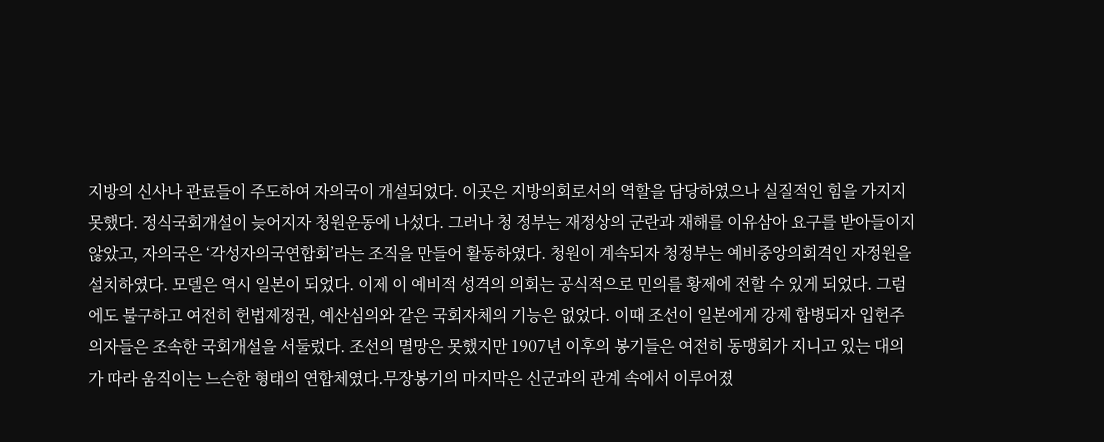지방의 신사나 관료들이 주도하여 자의국이 개설되었다. 이곳은 지방의회로서의 역할을 담당하였으나 실질적인 힘을 가지지 못했다. 정식국회개설이 늦어지자 청원운동에 나섰다. 그러나 청 정부는 재정상의 군란과 재해를 이유삼아 요구를 받아들이지 않았고, 자의국은 ‘각성자의국연합회’라는 조직을 만들어 활동하였다. 청원이 계속되자 청정부는 예비중앙의회격인 자정원을 설치하였다. 모델은 역시 일본이 되었다. 이제 이 예비적 성격의 의회는 공식적으로 민의를 황제에 전할 수 있게 되었다. 그럼에도 불구하고 여전히 헌법제정권, 예산심의와 같은 국회자체의 기능은 없었다. 이때 조선이 일본에게 강제 합병되자 입헌주의자들은 조속한 국회개설을 서둘렀다. 조선의 멸망은 못했지만 1907년 이후의 봉기들은 여전히 동맹회가 지니고 있는 대의가 따라 움직이는 느슨한 형태의 연합체였다.무장봉기의 마지막은 신군과의 관계 속에서 이루어졌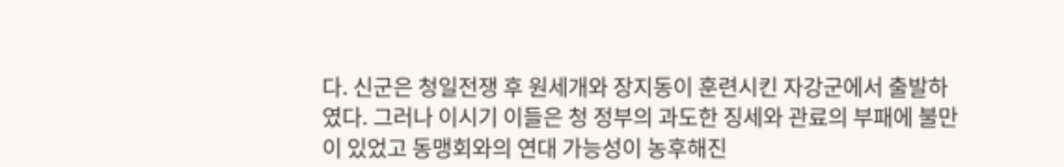다. 신군은 청일전쟁 후 원세개와 장지동이 훈련시킨 자강군에서 출발하였다. 그러나 이시기 이들은 청 정부의 과도한 징세와 관료의 부패에 불만이 있었고 동맹회와의 연대 가능성이 농후해진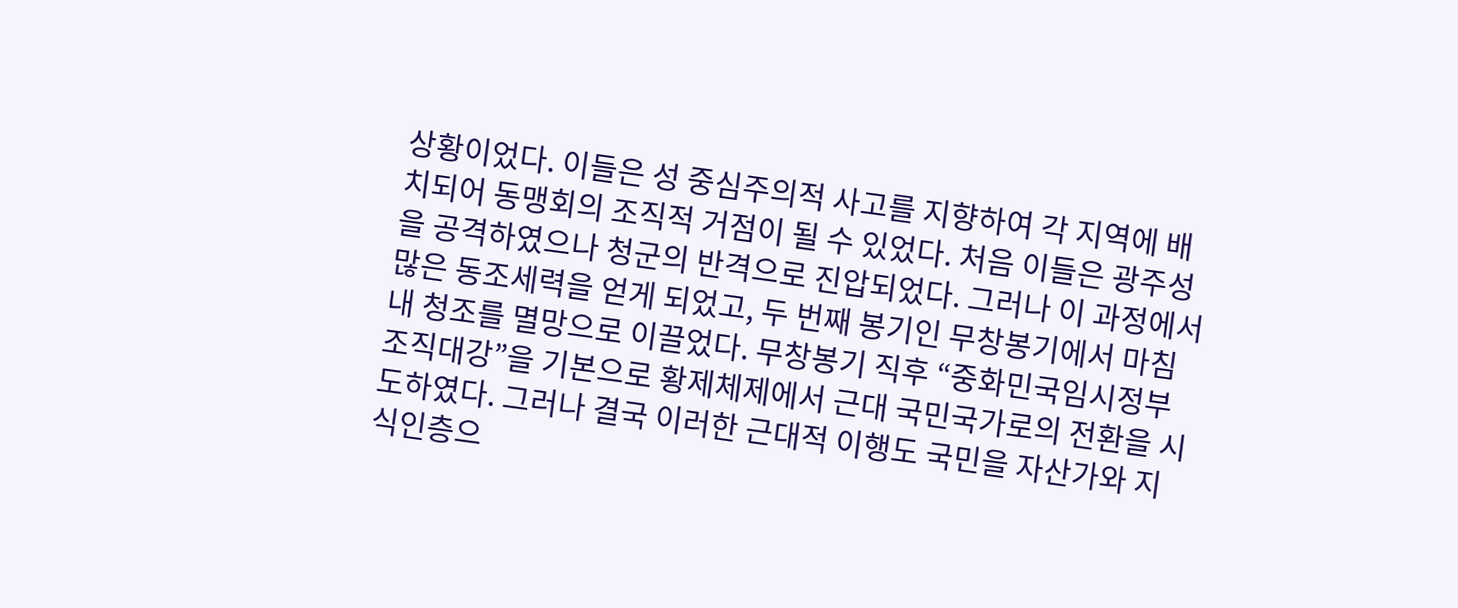상황이었다. 이들은 성 중심주의적 사고를 지향하여 각 지역에 배치되어 동맹회의 조직적 거점이 될 수 있었다. 처음 이들은 광주성을 공격하였으나 청군의 반격으로 진압되었다. 그러나 이 과정에서 많은 동조세력을 얻게 되었고, 두 번째 봉기인 무창봉기에서 마침내 청조를 멸망으로 이끌었다. 무창봉기 직후 “중화민국임시정부조직대강”을 기본으로 황제체제에서 근대 국민국가로의 전환을 시도하였다. 그러나 결국 이러한 근대적 이행도 국민을 자산가와 지식인층으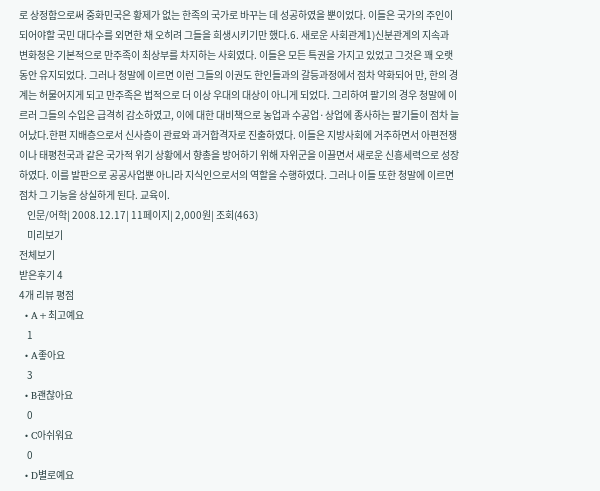로 상정함으로써 중화민국은 황제가 없는 한족의 국가로 바꾸는 데 성공하였을 뿐이었다. 이들은 국가의 주인이 되어야할 국민 대다수를 외면한 채 오히려 그들을 희생시키기만 했다.6. 새로운 사회관계1)신분관계의 지속과 변화청은 기본적으로 만주족이 최상부를 차지하는 사회였다. 이들은 모든 특권을 가지고 있었고 그것은 꽤 오랫동안 유지되었다. 그러나 청말에 이르면 이런 그들의 이권도 한인들과의 갈등과정에서 점차 약화되어 만, 한의 경계는 허물어지게 되고 만주족은 법적으로 더 이상 우대의 대상이 아니게 되었다. 그리하여 팔기의 경우 청말에 이르러 그들의 수입은 급격히 감소하였고, 이에 대한 대비책으로 농업과 수공업·상업에 종사하는 팔기들이 점차 늘어났다.한편 지배층으로서 신사층이 관료와 과거합격자로 진출하였다. 이들은 지방사회에 거주하면서 아편전쟁이나 태평천국과 같은 국가적 위기 상황에서 향총을 방어하기 위해 자위군을 이끌면서 새로운 신흥세력으로 성장하였다. 이를 발판으로 공공사업뿐 아니라 지식인으로서의 역할을 수행하였다. 그러나 이들 또한 청말에 이르면 점차 그 기능을 상실하게 된다. 교육이.
    인문/어학| 2008.12.17| 11페이지| 2,000원| 조회(463)
    미리보기
전체보기
받은후기 4
4개 리뷰 평점
  • A+최고예요
    1
  • A좋아요
    3
  • B괜찮아요
    0
  • C아쉬워요
    0
  • D별로예요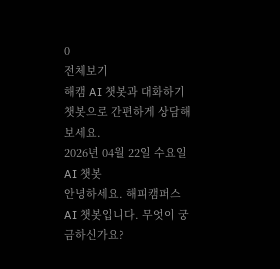0
전체보기
해캠 AI 챗봇과 대화하기
챗봇으로 간편하게 상담해보세요.
2026년 04월 22일 수요일
AI 챗봇
안녕하세요. 해피캠퍼스 AI 챗봇입니다. 무엇이 궁금하신가요?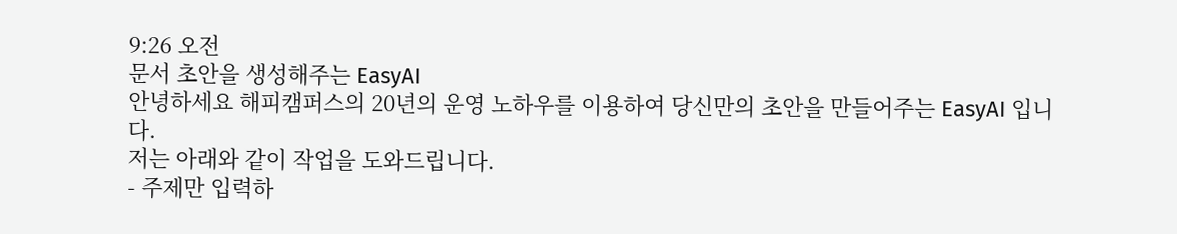9:26 오전
문서 초안을 생성해주는 EasyAI
안녕하세요 해피캠퍼스의 20년의 운영 노하우를 이용하여 당신만의 초안을 만들어주는 EasyAI 입니다.
저는 아래와 같이 작업을 도와드립니다.
- 주제만 입력하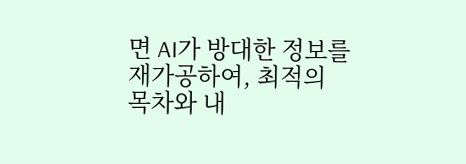면 AI가 방대한 정보를 재가공하여, 최적의 목차와 내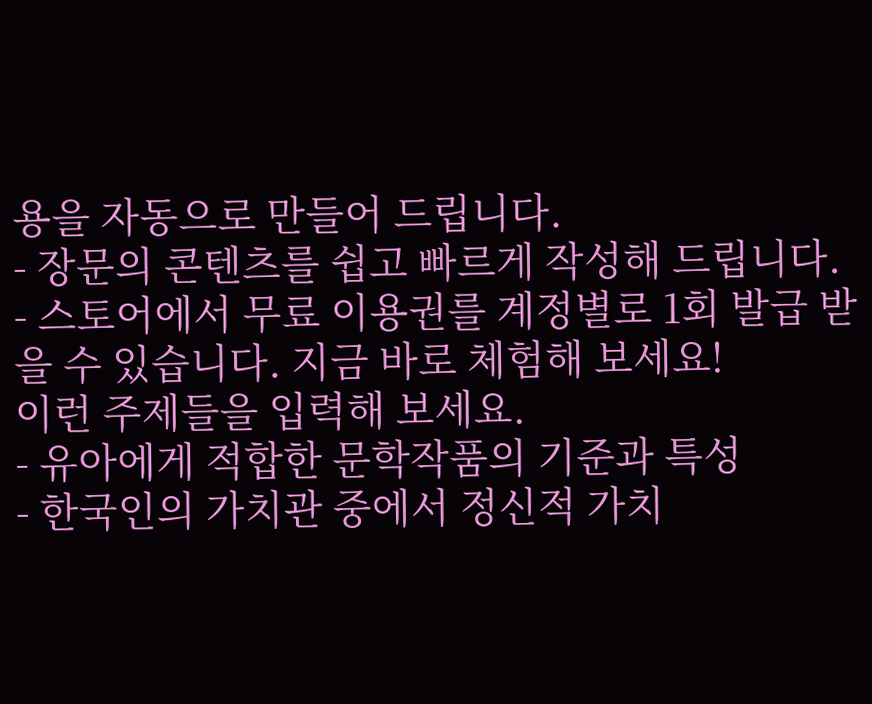용을 자동으로 만들어 드립니다.
- 장문의 콘텐츠를 쉽고 빠르게 작성해 드립니다.
- 스토어에서 무료 이용권를 계정별로 1회 발급 받을 수 있습니다. 지금 바로 체험해 보세요!
이런 주제들을 입력해 보세요.
- 유아에게 적합한 문학작품의 기준과 특성
- 한국인의 가치관 중에서 정신적 가치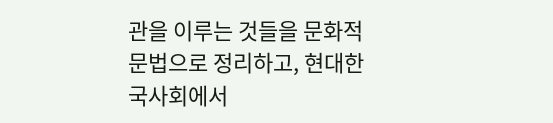관을 이루는 것들을 문화적 문법으로 정리하고, 현대한국사회에서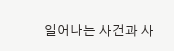일어나는 사건과 사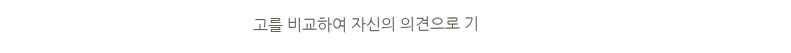고를 비교하여 자신의 의견으로 기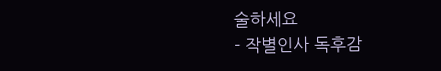술하세요
- 작별인사 독후감